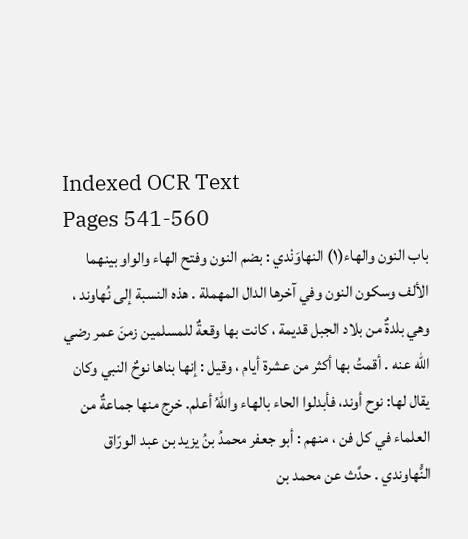Indexed OCR Text
Pages 541-560
باب النون والهاء(١) النهاوَنْدي : بضم النون وفتح الهاء والواو بينهما الألف وسكون النون وفي آخرها الدال المهملة . هذه النسبة إلى نُهاوند ، وهي بلدةٌ من بلاد الجبل قديمة ، كانت بها وقعةٌ للمسلمين زمنَ عمر رضي الله عنه . أقمتُ بها أكثر من عشرة أيام ، وقيل : إنها بناها نوحٌ النبي وكان يقال لها: نوح أوند، فأبدلوا الحاء بالهاء واللهُ أعلم. خرج منها جماعةٌ من العلماء في كل فن ، منهم : أبو جعفر محمدُ بنُ يزيد بن عبد الورّاق النُّهاوندي . حدَّث عن محمد بن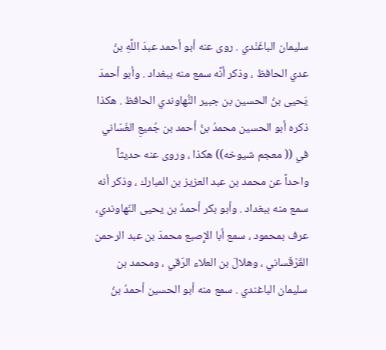سليمان الباغَنْدي . روى عنه أبو أحمد عبدَ اللَّهِ بنُ عدي الحافظ ، وذكر أنَّه سمع منه ببغداد . وأبو أحمدَ يَحيى بنُ الحسين بن جبير النُّهاوندي الحافظ . هكذا ذكره أبو الحسين محمدُ بنُ أحمد بن جُميعِ الغَسّاني في (( معجم شيوخه)) هكذا ، وروى عنه حديثاً واحداً عن محمد بن عبد العزيز بن المبارك ، وذكر أنه سمع منه ببغداد . وأبو بكر أحمدُ بن يحيى النّهاوندي، عرف بمحمود ، سمع أبا الإِصبع محمدَ بن عبد الرحمن القَرْقَساني ، وهلالَ بن العلاء الرّقي ، ومحمد بن سليمان الباغندي . سمع منه أبو الحسين أحمدُ بنُ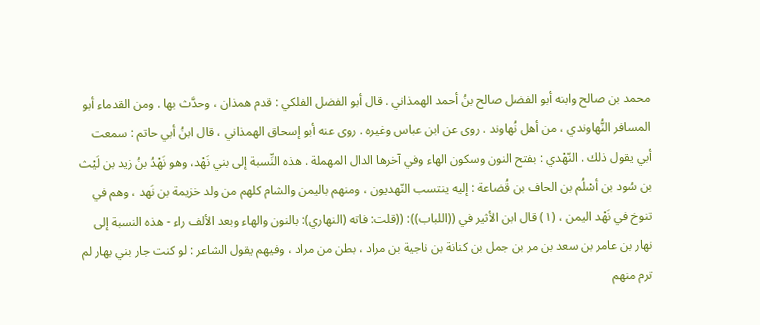محمد بن صالح وابنه أبو الفضل صالح بنُ أحمد الهمذاني . قال أبو الفضل الفلكي : قدم همذان ، وحدَّث بها . ومن القدماء أبو المسافر النُّهاوندي ، من أهل نُهاوند . روى عن ابن عباس وغيره . روى عنه أبو إسحاق الهمذاني ، قال ابنُ أبي حاتم : سمعت أبي يقول ذلك . النّهْدي : بفتح النون وسكون الهاء وفي آخرها الدال المهملة . هذه النِّسبة إلى بني نَهْد، وهو نَهْدُ بنُ زيد بن لَيْث بن سُود بن أسْلُم بن الحاف بن قُضاعة : إلیه ينتسب النّهديون ، ومنهم باليمن والشام كلهم من ولد خزيمة بن نَهد ، وهم في تنوخ في نَهْد الیمن ، (١) قال ابن الأثير في ((اللباب)): ((قلت: فاته (النهاري): بالنون والهاء وبعد الألف راء - هذه النسبة إلى نهار بن عامر بن سعد بن مر بن جمل بن كنانة بن ناجية بن مراد ، بطن من مراد ، وفيهم يقول الشاعر : لو كنت جار بني بهار لم ترم منهم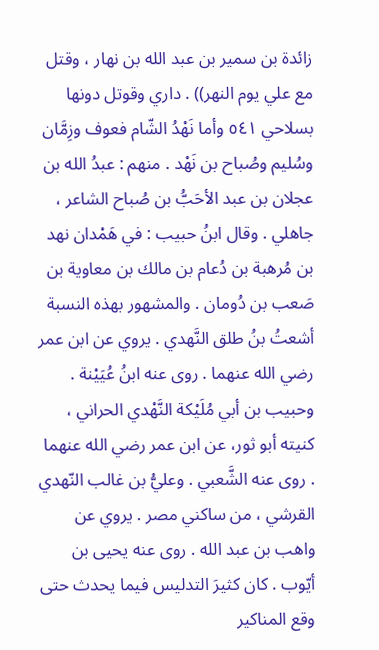زائدة بن سمير بن عبد الله بن نهار ، وقتل مع علي يوم النهر)) . داري وقوتل دونها بسلاحي ٥٤١ وأما نَهْدُ الشّام فعوف وزِمَّان وسُليم وصُباح بن نَهْد . منهم : عبدُ الله بن عجلان بن عبد الأحَبُّ بن صُباح الشاعر ، جاهلي . وقال ابنُ حبيب : في هَمْدان نهد بن مُرهبة بن دُعام بن مالك بن معاوية بن صَعب بن دُومان . والمشهور بهذه النسبة أشعتُ بنُ طلق النَّهدي . يروي عن ابن عمر رضي الله عنهما . روى عنه ابنُ عُيَيْنة . وحبيب بن أبي مُلَيْكة النَّهْدي الحراني ، كنيته أبو ثور، عن ابن عمر رضي الله عنهما . روى عنه الشَّعبي . وعليُّ بن غالب النّهدي القرشي ، من ساكني مصر . يروي عن واهب بن عبد الله . روى عنه يحيى بن أيّوب . كان كثيرَ التدليس فيما يحدث حتى وقع المناكير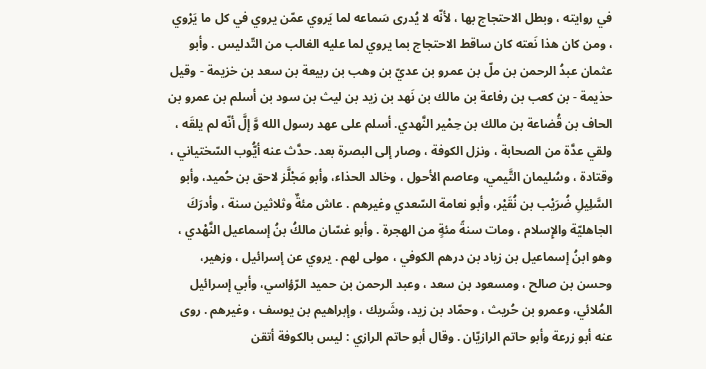في روايته ، وبطل الاحتجاج بها ، لأنّه لا يُدرى سَماعه لما يَروي عمّن يروي في كل ما يَرْوي ، ومن كان هذا نَعته كان ساقط الاحتجاج بما يروي لما عليه الغالب من التّدليس . وأبو عثمان عبدُ الرحمن بن ملّ بن عمرو بن عديّ بن وهب بن ربيعة بن سعد بن خزيمة - وقيل حذيمة - بن كعب بن رفاعة بن مالك بن نَهد بن زيد بن ليث بن سود بن أسلم بن عمرو بن الحاف بن قُضاعة بن مالك بن حِمْير النَّهدي. أسلم على عهد رسول الله وَّ إلَّ أنّه لم يلقَه ، ولقي عدَّة من الصحابة ، ونزل الكوفة ، وصار إلى البصرة بعد. حدَّث عنه أيُّوب السّختياني ، وقتادة ، وسُليمان التَّيمي، وعاصم الأحول ، وخالد الحذاء، وأبو مَجْلَّز لاحق بن حُميد، وأبو السَّلِيلِ ضُرَيْب بن نُقَيْر، وأبو نعامة السّعدي وغيرهم . عاش مئةٌ وثلاثين سنة ، وأدرَكَ الجاهليّة والإِسلام ، ومات سنةً مئةٍ من الهجرة . وأبو غسّان مالكُ بنُ إسماعيل النَّهْدي ، وهو ابنُ إسماعيل بن زياد بن درهم الكوفي ، مولى لهم . يروي عن إسرائيل ، وزهير، وحسن بن صالح ، ومسعود بن سعد ، وعبد الرحمن بن حميد الرّؤاسي، وأبي إسرائيل المُلائي، وعمرو بن حُريث ، وحمّاد بن زيد، وشَريك ، وإبراهيم بن يوسف ، وغيرهم . روى عنه أبو زرعة وأبو حاتم الرازيّان . وقال أبو حاتم الرازي : ليس بالكوفة أتقن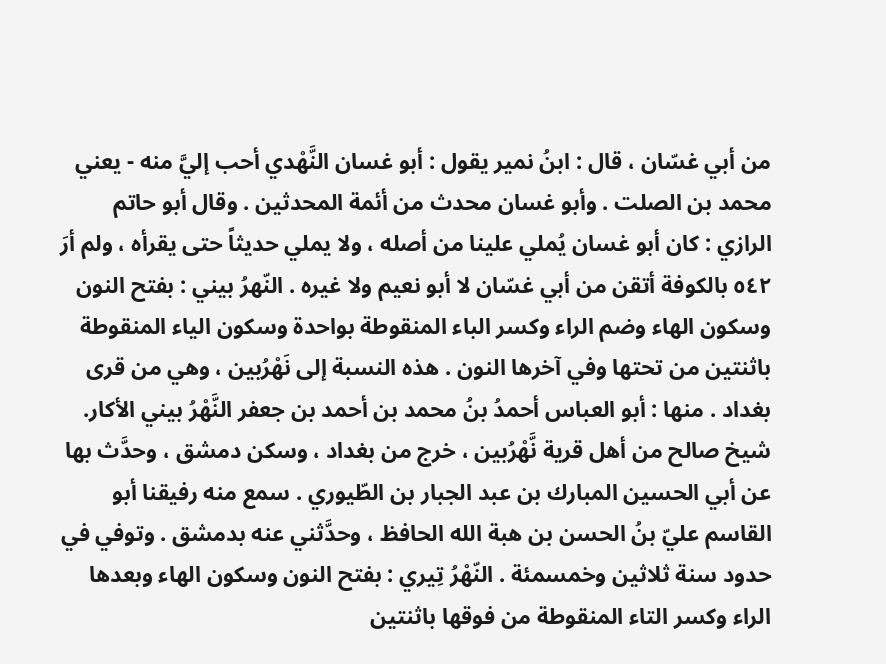من أبي غسّان ، قال : ابنُ نمير يقول : أبو غسان النَّهْدي أحب إليَّ منه - يعني محمد بن الصلت . وأبو غسان محدث من أئمة المحدثين . وقال أبو حاتم الرازي : كان أبو غسان يُملي علينا من أصله ، ولا يملي حديثاً حتى يقرأه ، ولم أرَ ٥٤٢ بالكوفة أتقن من أبي غسّان لا أبو نعيم ولا غيره . النّهرُ بيني : بفتح النون وسكون الهاء وضم الراء وكسر الباء المنقوطة بواحدة وسكون الياء المنقوطة باثنتين من تحتها وفي آخرها النون . هذه النسبة إلى نَهْرُبين ، وهي من قرى بغداد . منها : أبو العباس أحمدُ بنُ محمد بن أحمد بن جعفر النَّهْرُ بيني الأكار. شيخ صالح من أهل قرية نَّهْرُبين ، خرج من بغداد ، وسكن دمشق ، وحدَّث بها عن أبي الحسين المبارك بن عبد الجبار بن الطّيوري . سمع منه رفيقنا أبو القاسم عليّ بنُ الحسن بن هبة الله الحافظ ، وحدَّثني عنه بدمشق . وتوفي في حدود سنة ثلاثين وخمسمئة . النّهْرُ تِيري : بفتح النون وسكون الهاء وبعدها الراء وكسر التاء المنقوطة من فوقها باثنتين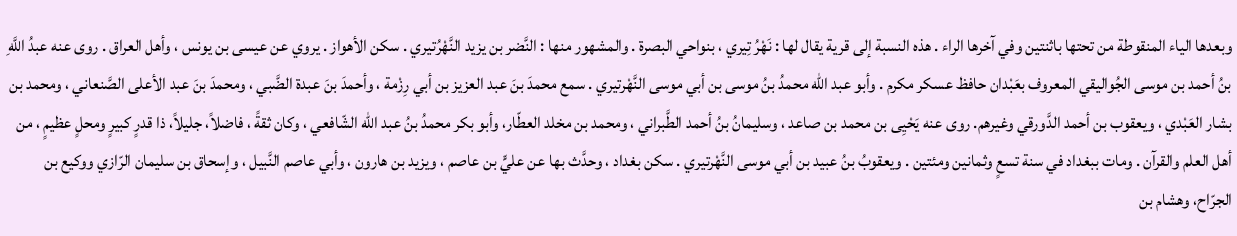وبعدها الياء المنقوطة من تحتها باثنتين وفي آخرها الراء . هذه النسبة إلى قرية يقال لها : نَهْرُ تِيري ، بنواحي البصرة . والمشهور منها : النَّضر بن يزيد النَّهْرُتيري . سكن الأهواز . يروي عن عيسى بن يونس ، وأهل العراق . روى عنه عبدُ اللَّهِ بنُ أحمد بن موسى الجُواليقي المعروف بعَبْدان حافظ عسكر مكرم . وأبو عبد الله محمدُ بنُ موسى بن أبي موسى النَّهْرتيري . سمع محمدَ بنَ عبد العزيز بن أبي رِزْمة ، وأحمدَ بنَ عبدة الضَّبي ، ومحمدَ بنَ عبد الأعلى الصَّنعاني ، ومحمد بن بشار العَبْدي ، ويعقوب بن أحمد الدَّورقي وغيرهم. روى عنه يَحْيِى بن محمد بن صاعد ، وسليمانُ بنُ أحمد الطَّبراني ، ومحمد بن مخلد العطّار، وأبو بكر محمدُ بنُ عبد الله الشّافعي ، وكان ثقةً ، فاضلاً، جليلاً، ذا قدرٍ كبيرٍ ومحلٍ عظيمٍ ، من أهل العلم والقرآن . ومات ببغداد في سنة تسعٍ وثمانين ومئتين . ويعقوبُ بنُ عبيد بن أبي موسى النَّهْرتيري . سكن بغداد ، وحدَّث بها عن عليٍّ بن عاصم ، ويزيد بن هارون ، وأبي عاصم النَّبيل ، وإسحاق بن سليمان الرّازي ووكيع بن الجرّاح، وهشام بن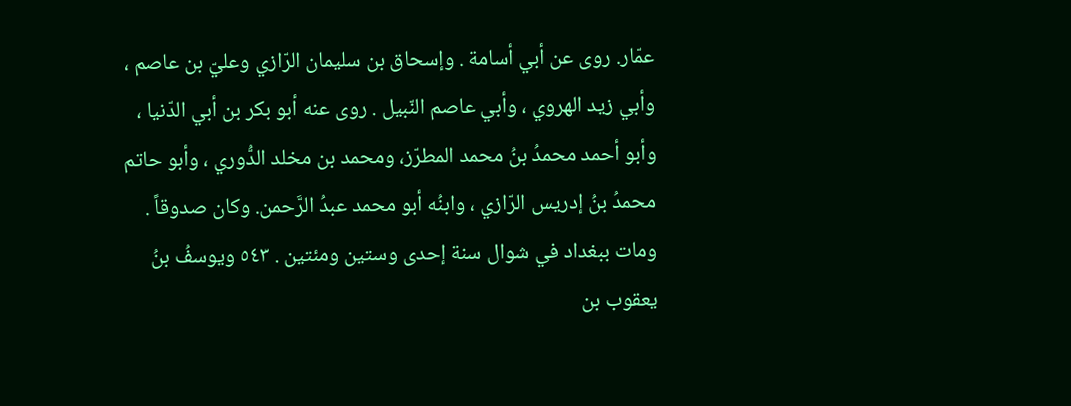عمّار. روى عن أبي أسامة . وإسحاق بن سليمان الرّازي وعليّ بن عاصم ، وأبي زيد الهروي ، وأبي عاصم النّبيل . روى عنه أبو بكر بن أبي الدّنيا ، وأبو أحمد محمدُ بنُ محمد المطرّز، ومحمد بن مخلد الدُّوري ، وأبو حاتم محمدُ بنُ إدريس الرّازي ، وابنُه أبو محمد عبدُ الرَّحمن. وكان صدوقاً . ومات ببغداد في شوال سنة إحدى وستين ومئتين . ٥٤٣ ويوسفُ بنُ يعقوب بن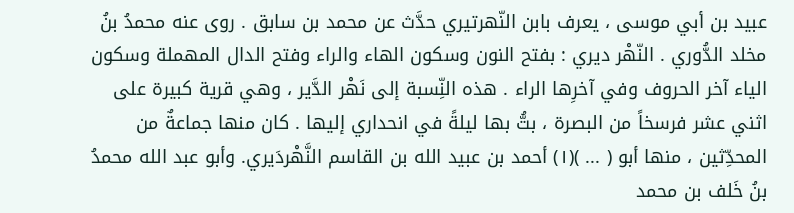عبيد بن أبي موسى ، يعرف بابن النّهرتيري حدَّث عن محمد بن سابق . روى عنه محمدُ بنُ مخلد الدُّوري . النّهْر ديري : بفتح النون وسكون الهاء والراء وفتح الدال المهملة وسكون الياء آخر الحروف وفي آخرِها الراء . هذه النِّسبة إلى نَهْر الدَّير ، وهي قرية كبيرة على اثني عشر فرسخاً من البصرة ، بتُّ بها ليلةً في انحداري إليها . كان منها جماعةٌ من المحدِّثين ، منها أبو ( ... )(١) أحمد بن عبيد الله بن القاسم النَّهْردَيري. وأبو عبد الله محمدُ بنُ خَلف بن محمد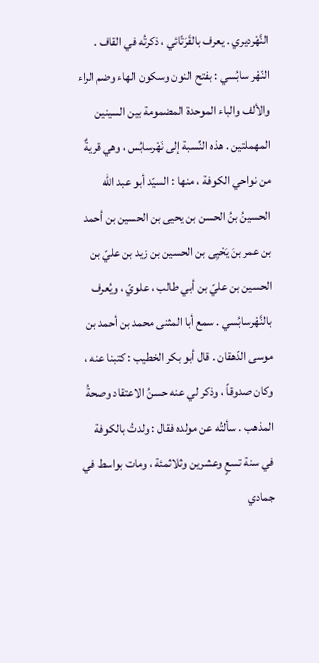النَّهْرديري . يعرف بالقَرَتّائي ، ذكرتُه في القاف . النّهْر سابُسي : بفتح النون وسكون الهاء وضم الراء والألف والباء الموحدة المضمومة بين السينين المهملتين . هذه النِّسبة إلى نَهْرسابُس ، وهي قريةٌ من نواحي الكوفة ، منها : السيّد أبو عبد الله الحسينُ بنُ الحسن بن يحيى بن الحسين بن أحمد بن عمر بنَ يَحْيِى بن الحسين بن زيد بن عليّ بن الحسين بن عليّ بن أبي طالب ، علويّ ، ويُعرف بالنَّهْرسابُسي . سمع أبا المثنى محمد بن أحمد بن موسى الدّهقان . قال أبو بكر الخطيب : كتبنا عنه ، وكان صدوقاً ، وذكر لي عنه حسنُ الاعتقاد وصحةُ المذهب . سألتُه عن مولده فقال : ولدتُ بالكوفة في سنة تسعٍ وعشرين وثلاثمئة ، ومات بواسط في جمادي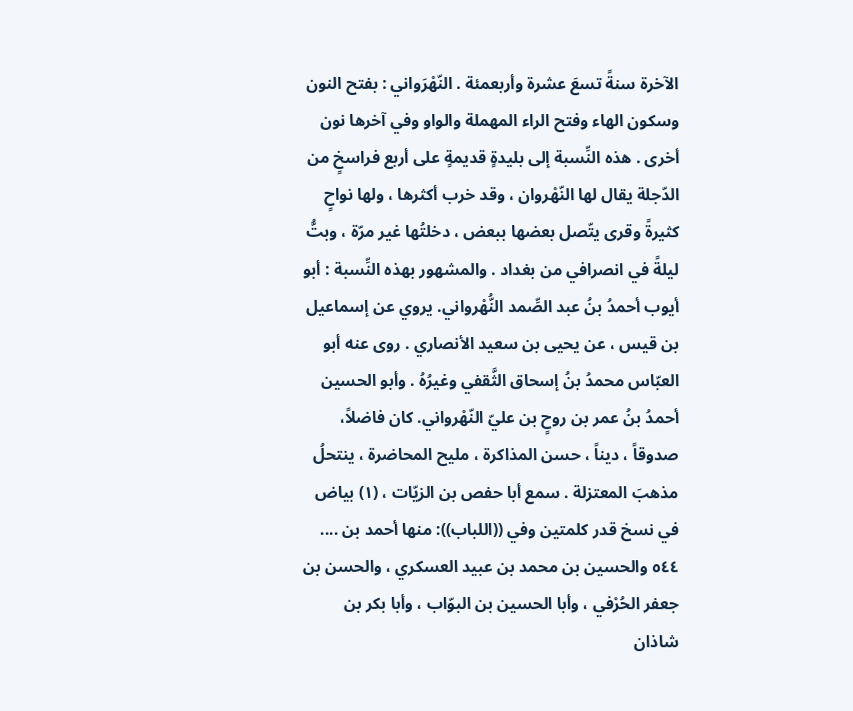الآخرة سنةً تسعَ عشرة وأربعمئة . النّهْرَواني : بفتح النون وسكون الهاء وفتح الراء المهملة والواو وفي آخرها نون أخرى . هذه النِّسبة إلى بليدةٍ قديمةٍ على أربع فراسخٍ من الدّجلة يقال لها النّهْروان ، وقد خرب أكثرها ، ولها نواحٍ كثيرةً وقرى يتّصل بعضها ببعض ، دخلتُها غير مرّة ، وبتُّ ليلةً في انصرافي من بغداد . والمشهور بهذه النِّسبة : أبو أيوب أحمدُ بنُ عبد الصِّمد النُّهْرواني. يروي عن إسماعيل بن قيس ، عن يحيى بن سعيد الأنصاري . روى عنه أبو العبّاس محمدُ بنُ إسحاق الثَّقفي وغيرُهُ . وأبو الحسين أحمدُ بنُ عمر بن روحٍ بن عليّ النّهْرواني. كان فاضلاً، صدوقاً ، ديناً ، حسن المذاكرة ، مليح المحاضرة ، ينتحلُ مذهبَ المعتزلة . سمع أبا حفص بن الزيّات ، (١) بياض في نسخ قدر كلمتين وفي ((اللباب)): منها أحمد بن .... ٥٤٤ والحسين بن محمد بن عبيد العسكري ، والحسن بن جعفر الحُرْفي ، وأبا الحسين بن البوّاب ، وأبا بكر بن شاذان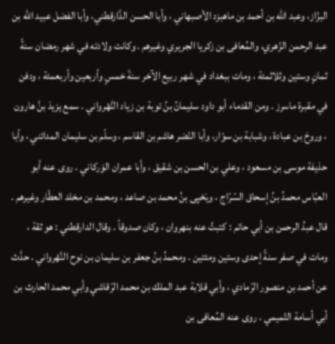البزّاز، وعبد الله بن أحمد بن ماهبزد الأصبهاني ، وأبا الحسن الدَّارقطني، وأبا الفضل عبيد الله بن عبد الرحمن الزّهري، والمُعافى بن زكريا الجريري وغيرهم . وكانت ولادته في شهر رمضان سنةً ثمانٍ وستين وثلاثمئة ، ومات ببغداد في شهر ربيع الآخر سنةَ خمسٍ وأربعين وأربعمئة ، ودفن في مقبرة ماسرز . ومن القدماء أبو داود سليمانُ بنُ توبة بن زياد النَّهْرواني . سمع يزيدَ بنَّ هارون ، وروحَ بن عبادة ، وشبابة بن سوّار، وأبا النّضر هاشم بن القاسم ، وسلّم بن سليمان المدائني ، وأبا حذيفة موسى بن مسعود ، وعلي بن الحسن بن شقيق ، وأبا عمران الوَركاني . روى عنه أبو العبّاس محمدُ بنُ إسحاق السّرّاج ، ويَحْيِى بنُ محمد بن صاعد ، ومحمد بن مخلد العطّار وغيرهم . قال عبدُ الرحمن بن أبي حاتم : كتبتُ عنه بنهروان ، وكان صدوقاً . وقال الدارقطني : هو ثقة ، ومات في صفر سنةً إحدى وستين ومئتين . ومحمدُ بنُ جعفر بن سليمان بن نوح النَّهْرواني . حدَّث عن أحمد بن منصور الرّمادي ، وأبي قلابة عبد الملك بن محمد الرّقاشي وأبي محمد الحارث بن أبي أسامة التّميمي . روى عنه المُعافى بن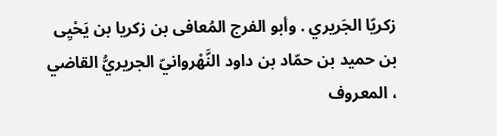زكريّا الجَريري . وأبو الفرج المُعافى بن زكريا بن يَحْيِى بن حميد بن حمّاد بن داود النَّهْروانيّ الجريريُّ القاضي ، المعروف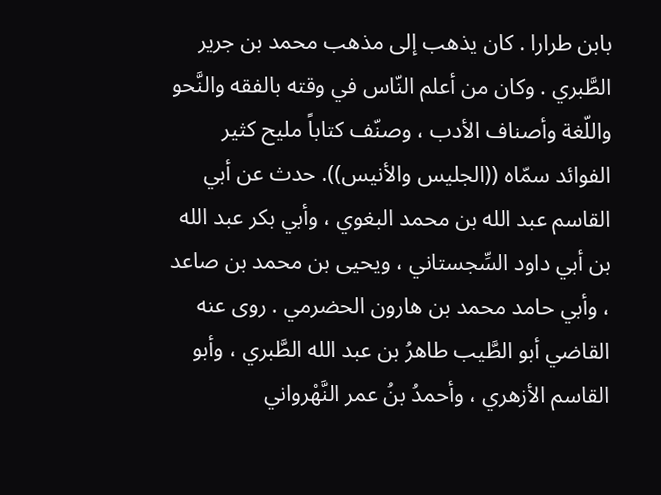بابن طرارا . كان يذهب إلى مذهب محمد بن جرير الطَّبري . وكان من أعلم النّاس في وقته بالفقه والنَّحو واللّغة وأصناف الأدب ، وصنّف كتاباً مليح كثير الفوائد سمّاه ((الجليس والأنيس)). حدث عن أبي القاسم عبد الله بن محمد البغوي ، وأبي بكر عبد الله بن أبي داود السِّجستاني ، ويحيى بن محمد بن صاعد ، وأبي حامد محمد بن هارون الحضرمي . روى عنه القاضي أبو الطَّيب طاهرُ بن عبد الله الطَّبري ، وأبو القاسم الأزهري ، وأحمدُ بنُ عمر النَّهْرواني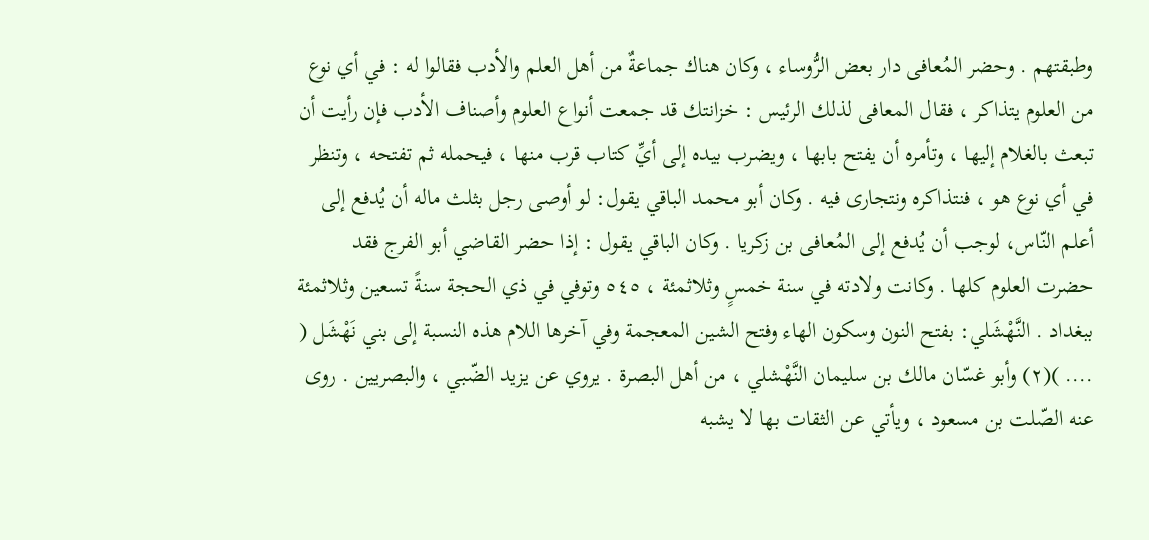وطبقتهم . وحضر المُعافى دار بعض الرُّوساء ، وكان هناك جماعةٌ من أهل العلم والأدب فقالوا له : في أي نوع من العلوم يتذاكر ، فقال المعافى لذلك الرئيس : خزانتك قد جمعت أنواع العلوم وأصناف الأدب فإن رأيت أن تبعث بالغلام إليها ، وتأمره أن يفتح بابها ، ويضرب بيده إلى أيِّ كتاب قرب منها ، فيحمله ثم تفتحه ، وتنظر في أي نوع هو ، فنتذاكره ونتجارى فيه . وكان أبو محمد الباقي يقول: لو أوصى رجل بثلث ماله أن يُدفع إلى أعلم النّاس، لوجب أن يُدفع إلى المُعافى بن زكريا . وكان الباقي يقول : إذا حضر القاضي أبو الفرج فقد حضرت العلوم كلها . وكانت ولادته في سنة خمسٍ وثلاثمئة ، ٥٤٥ وتوفي في ذي الحجة سنةً تسعين وثلاثمئة ببغداد . النَّهْشَلي: بفتح النون وسكون الهاء وفتح الشين المعجمة وفي آخرها اللام هذه النسبة إلى بني نَهْشَل ( .... )(٢) وأبو غسّان مالك بن سليمان النَّهْشلي ، من أهل البصرة . يروي عن يزيد الضّبي ، والبصريين . روى عنه الصّلت بن مسعود ، ويأتي عن الثقات بها لا يشبه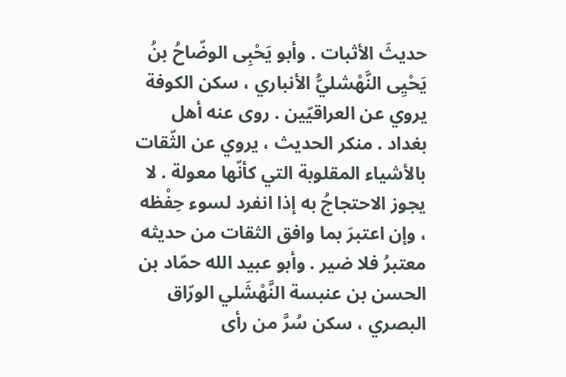حديثَ الأثبات . وأبو يَحْبِى الوضّاحُ بنُ يَحْيِى النَّهْشليُّ الأنباري ، سكن الكوفة يروي عن العراقيّين . روى عنه أهل بغداد . منكر الحديث ، يروي عن الثّقات بالأشياء المقلوبة التي كأنّها معولة . لا يجوز الاحتجاجُ به إذا انفرد لسوء حِفْظه ، وإن اعتبرَ بما وافق الثقات من حديثه معتبرُ فلا ضير . وأبو عبيد الله حمّاد بن الحسن بن عنبسة النَّهْشَلي الورّاق البصري ، سكن سُرَّ من رأى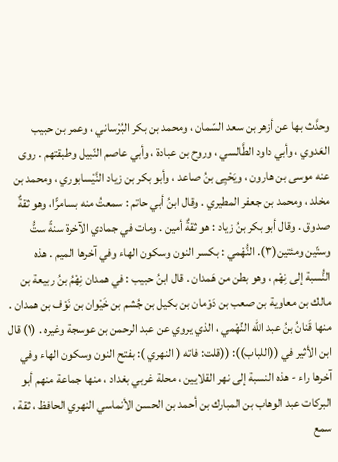وحدَّث بها عن أزهر بن سعد السّمان ، ومحمد بن بكر البُرْساني ، وعمر بن حبيب العَدوي ، وأبي داود الطَّالسي ، وروح بن عبادة ، وأبي عاصم النّبيل وطبقتهم . روى عنه موسى بن هارون ، ويَحْيِى بنُ صاعد ، وأبو بكر بن زياد النَّيْسابوري ، ومحمد بن مخلد ، ومحمد بن جعفر المطيري . وقال ابنُ أبي حاتم : سمعتُ منه بسامرًّا، وهو ثقةٌ صدوق . وقال أبو بكر بنُ زياد : هو ثقةٌ أمين . ومات في جمادي الآخرة سنةً ستُّ وستّين ومئتين(٣). النُّهْمي : بكسر النون وسكون الهاء وفي آخرها الميم . هذه النُّسبة إلى نِهْم ، وهو بطن من هَمدان . قال ابنُ حبيب : في همدان نِهْمُ بنُ ربيعة بن مالك بن معاوية بن صعب بن دَوْمان بن بكيل بن جُشم بن خَيْوان بن نَوْف بن همدان . منها قَنانُ بنُ عبد الله النِّهْمي ، الذي يروي عن عبد الرحمن بن عوسجة وغيره . (١) قال ابن الأثير في ((اللباب)): ((قلت: فاته ( النهري ): بفتح النون وسكون الهاء وفي آخرها راء - هذه النسبة إلى نهر القلايين ، محلة غربي بغداد ، منها جماعة منهم أبو البركات عبد الوهاب بن المبارك بن أحمد بن الحسن الأنماسي النهري الحافظ ، ثقة ، سمع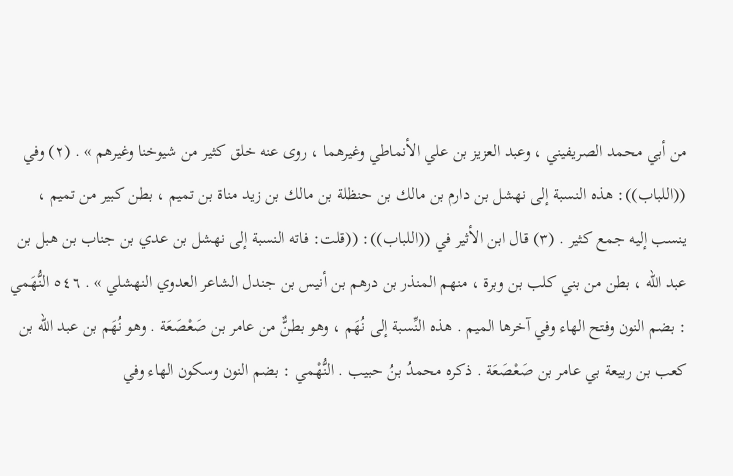من أبي محمد الصريفيني ، وعبد العزيز بن علي الأنماطي وغيرهما ، روى عنه خلق كثير من شيوخنا وغيرهم » . (٢) وفي ((اللباب)): هذه النسبة إلى نهشل بن دارم بن مالك بن حنظلة بن مالك بن زيد مناة بن تميم ، بطن كبير من تمیم ، ینسب إليه جمع کثیر . (٣) قال ابن الأثير في ((اللباب)): ((قلت: فاته النسبة إلى نهشل بن عدي بن جناب بن هبل بن عبد الله ، بطن من بني كلب بن وبرة ، منهم المنذر بن درهم بن أنيس بن جندل الشاعر العدوي النهشلي » . ٥٤٦ النُّهَمي : بضم النون وفتح الهاء وفي آخرها الميم . هذه النِّسبة إلى نُهَم ، وهو بطنٌّ من عامر بن صَعْصَعَة . وهو نُهَم بن عبد الله بن كعب بن ربيعة بي عامر بن صَعْصَعَة . ذكره محمدُ بنُ حبيب . النُّهْمي : بضم النون وسكون الهاء وفي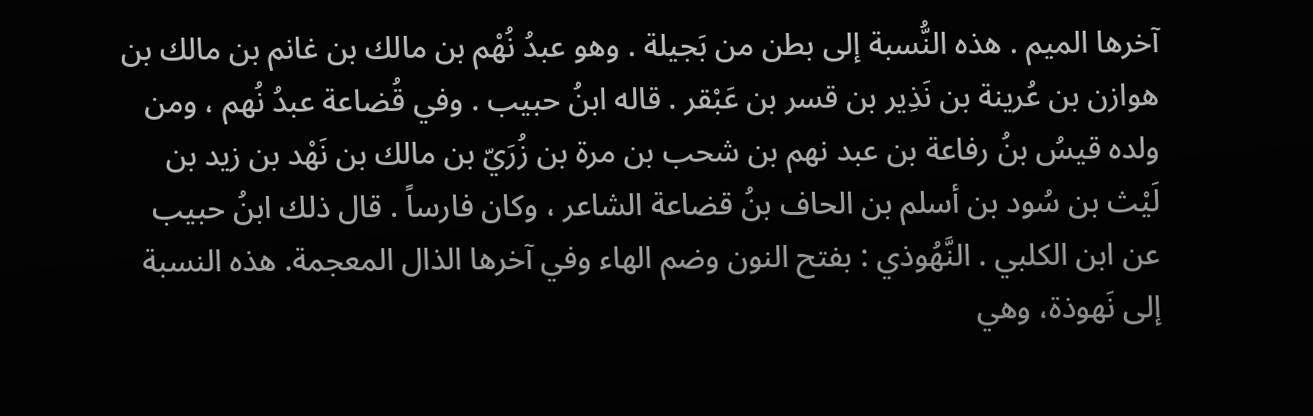آخرها الميم . هذه النُّسبة إلى بطن من بَجيلة . وهو عبدُ نُهْم بن مالك بن غانم بن مالك بن هوازن بن عُرينة بن نَذِير بن قسر بن عَبْقر . قاله ابنُ حبيب . وفي قُضاعة عبدُ نُهم ، ومن ولده قيسُ بنُ رفاعة بن عبد نهم بن شحب بن مرة بن زُرَيّ بن مالك بن نَهْد بن زيد بن لَيْث بن سُود بن أسلم بن الحاف بنُ قضاعة الشاعر ، وكان فارساً . قال ذلك ابنُ حبيب عن ابن الكلبي . النَّهُوذي : بفتح النون وضم الهاء وفي آخرها الذال المعجمة. هذه النسبة إلى نَهوذة، وهي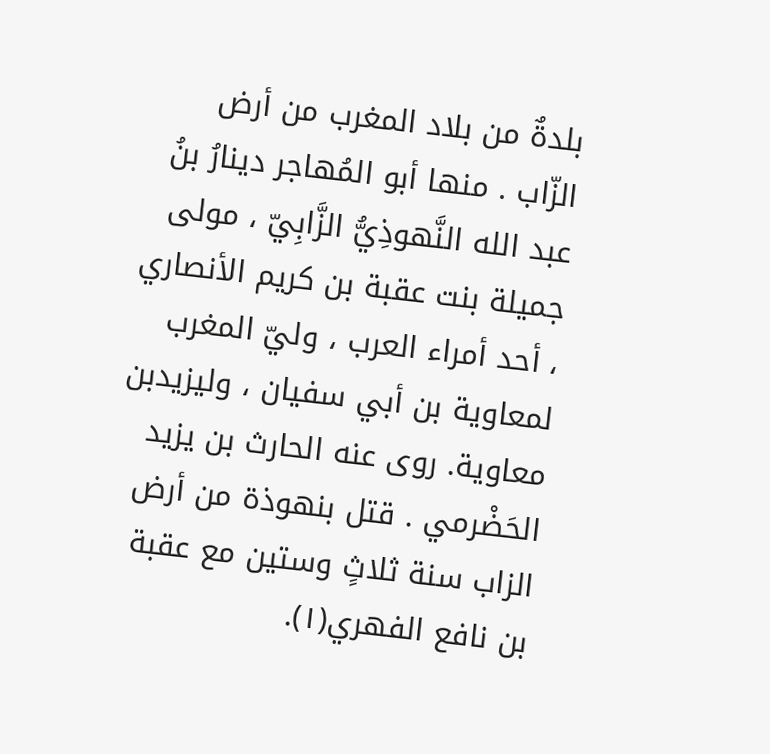بلدةٌ من بلاد المغرب من أرض الزّاب . منها أبو المُهاجر دينارُ بنُ عبد الله النَّهوذِيُّ الزَّابِيّ ، مولى جميلة بنت عقبة بن كريم الأنصاري ، أحد أمراء العرب ، وليّ المغرب لمعاوية بن أبي سفيان ، وليزيدبن معاوية. روى عنه الحارث بن يزيد الحَضْرمي . قتل بنهوذة من أرض الزاب سنة ثلاثٍ وستين مع عقبة بن نافع الفهري(١).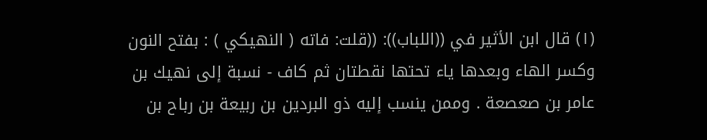(١) قال ابن الأثير في ((اللباب)): ((قلت: فاته ( النهيكي ) : بفتح النون وكسر الهاء وبعدها ياء تحتها نقطتان ثم كاف - نسبة إلى نهيك بن عامر بن صعصعة . وممن ينسب إليه ذو البردين بن ربيعة بن رباح بن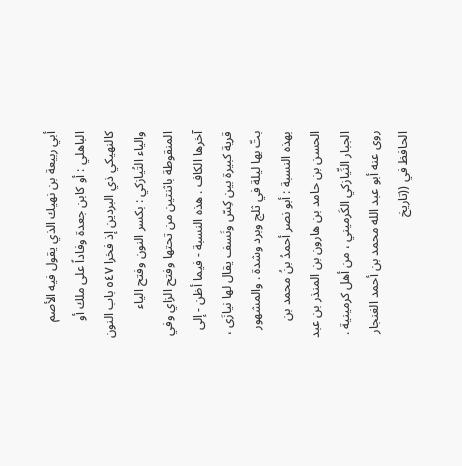أبي ربيعة بن نهيك الذي يقول فيه الأصم الباهلي : أو كابن جعدة وفاداً على ملك أو كالنهيكي ذي البردين إذ فخرا ٥٤٧ باب النون والياء التُيازكي : بكسر النون وفتح الياء المنقوطة باثنتين من تحتها وفتح الزاي وفي آخرها الكاف . هذه النسبة - فيما أظن - إلى قرية كبيرة بين كِسّ ونَسف يقال لها نيازَى ، بتّ بها ليلة في ثلج وبرد وشدة . والمشهور بهذه النسبة : أبو نصر أحمدُ بنُ محمد بن الحسن بن حامد بن هارون بن المنذر بن عبد الجبار النِّيازكي الكَرميني ، من أهل كرمينية . روى عنه أبو عبد الله محمد بن أحمد الغنجار الحافظ في ((تاريخ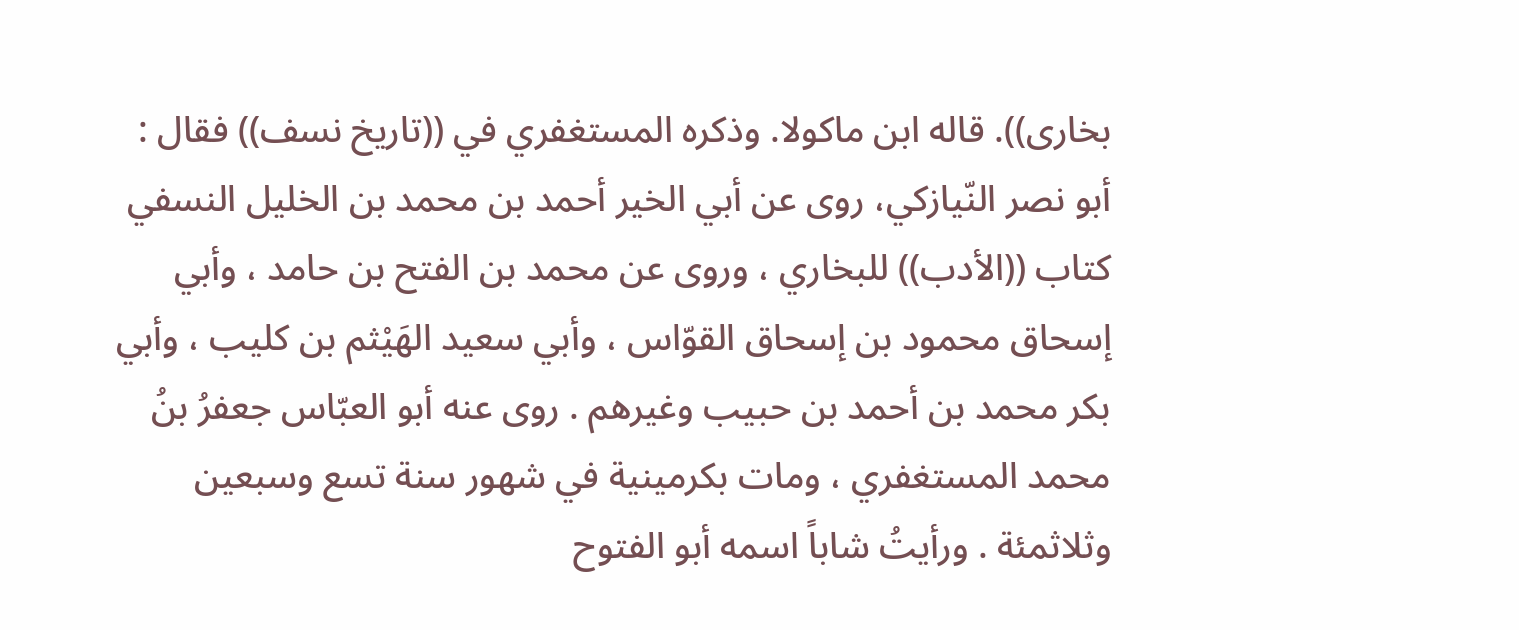بخارى)). قاله ابن ماكولا. وذكره المستغفري في ((تاريخ نسف)) فقال : أبو نصر النّيازكي، روى عن أبي الخير أحمد بن محمد بن الخليل النسفي كتاب ((الأدب)) للبخاري ، وروى عن محمد بن الفتح بن حامد ، وأبي إسحاق محمود بن إسحاق القوّاس ، وأبي سعيد الهَيْثم بن كليب ، وأبي بكر محمد بن أحمد بن حبيب وغيرهم . روى عنه أبو العبّاس جعفرُ بنُ محمد المستغفري ، ومات بكرمينية في شهور سنة تسع وسبعين وثلاثمئة . ورأيتُ شاباً اسمه أبو الفتوح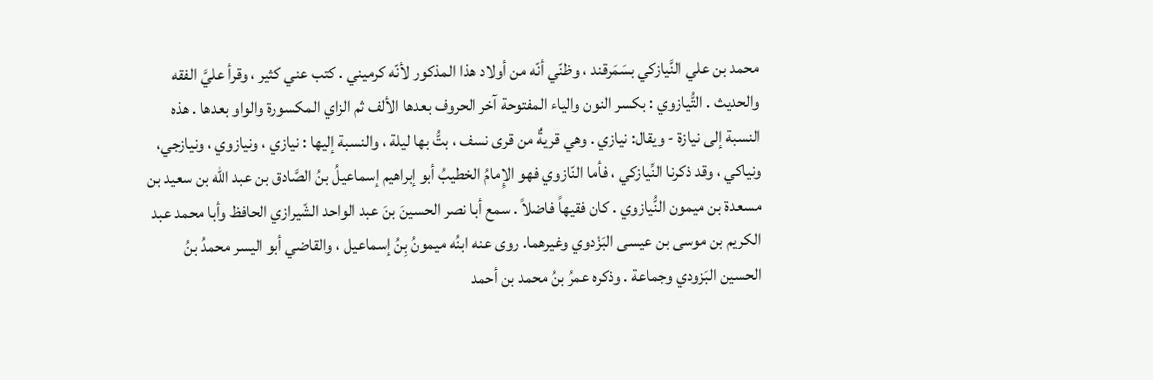محمد بن علي النَّيازكي بسَمَرقند ، وظنّي أنّه من أولاد هذا المذكور لأنّه كرميني . كتب عني كثير ، وقرأ عليَّ الفقه والحديث . التُّيازوي : بكسر النون والياء المفتوحة آخر الحروف بعدها الألف ثم الزاي المكسورة والواو بعدها . هذه النسبة إلى نيازة - ويقال: نيازي . وهي قريةٌ من قرى نسف ، بتُّ بها ليلة ، والنسبة إليها : نيازي ، ونيازوي ، ونيازجي، ونياكي ، وقد ذكرنا النِّيازكي ، فأما النّازوي فهو الإِمامُ الخطيبُ أبو إبراهيم إسماعيلُ بنُ الصَّادق بن عبد الله بن سعيد بن مسعدة بن ميمون النُّيازوي . كان فقيهاً فاضلاً . سمع أبا نصر الحسينَ بنَ عبد الواحد الشّيرازي الحافظ وأبا محمد عبد الكريم بن موسى بن عيسى البَزْدوي وغيرهما. روى عنه ابنُه ميمونُ بِنُ إسماعيل ، والقاضي أبو اليسر محمدُ بنُ الحسين البَزودي وجماعة . وذكره عمرُ بنُ محمد بن أحمد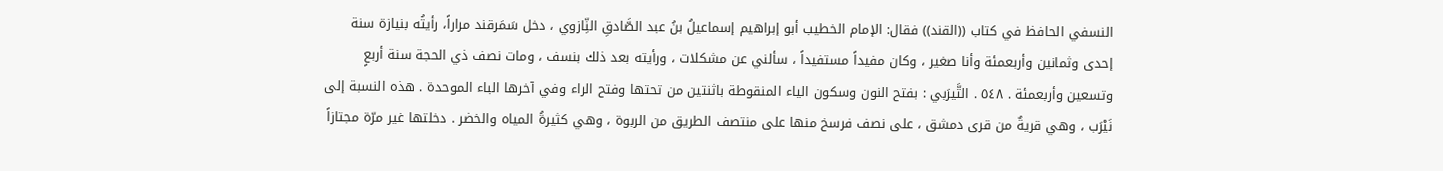النسفي الحافظ في كتاب ((القند)) فقال: الإمام الخطيب أبو إبراهيم إسماعيلُ بنُ عبد الصَّادقِ النِّازوي ، دخل سَمَرقند مراراً، رأيتُه بنيازة سنة إحدى وثمانين وأربعمئة وأنا صغير ، وكان مفيداً مستفيداً ، سألني عن مشكلات ، ورأيته بعد ذلك بنسف ، ومات نصف ذي الحجة سنة أربعٍ وتسعين وأربعمئة . ٥٤٨ . التَّيرَبي : بفتح النون وسكون الياء المنقوطة باثنتين من تحتها وفتح الراء وفي آخرها الباء الموحدة . هذه النسبة إلى نَيْرَب ، وهي قريةٌ من قرى دمشق ، على نصف فرسخ منها على منتصف الطريق من الربوة ، وهي كثيرةُ المياه والخضر . دخلتها غير مرّة مجتازاً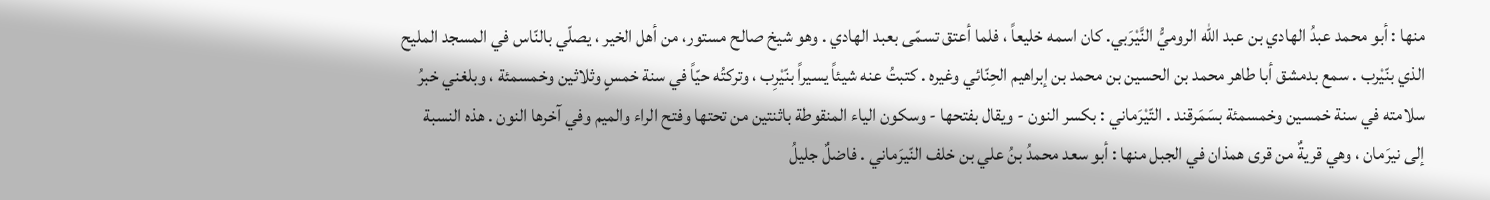منها : أبو محمد عبدُ الهادي بن عبد الله الروميُّ النَّيْرَبي. كان اسمه خليعاً ، فلما أعتق تسمّى بعبد الهادي . وهو شيخ صالح مستور، من أهل الخير ، يصلّي بالنّاس في المسجد المليح الذي بنّيْرب . سمع بدمشق أبا طاهر محمد بن الحسين بن محمد بن إبراهيم الحِنّائي وغيره . كتبتُ عنه شيئاً يسيراً بنّيْرِب ، وتركتُه حيّاً في سنة خمسٍ وثلاثين وخمسمئة ، وبلغني خبرُ سلامته في سنة خمسين وخمسمئة بسَمَرقند . التّيْرَماني : بكسر النون - ويقال بفتحها - وسكون الياء المنقوطة باثنتين من تحتها وفتح الراء والميم وفي آخرها النون . هذه النسبة إلى نيرَمان ، وهي قريةٌ من قرى همذان في الجبل منها : أبو سعد محمدُ بنُ علي بن خلف النّيرَماني . فاضلٌ جليلُ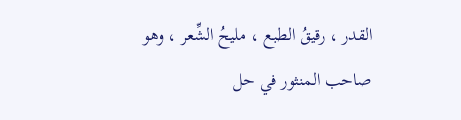القدر ، رقيقُ الطبع ، ملیحُ الشِّعر ، وهو صاحب المنثور في حل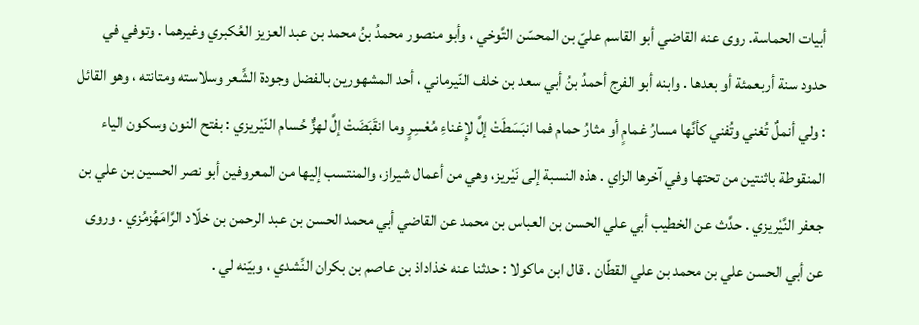أبيات الحماسة. روى عنه القاضي أبو القاسم عليّ بن المحسّن التَّوخي ، وأبو منصور محمدُ بنُ محمد بن عبد العزيز العُكبري وغيرهما . وتوفي في حدود سنة أربعمئة أو بعدها . وابنه أبو الفرج أحمدُ بنُ أبي سعد بن خلف النّيرماني ، أحد المشهورين بالفضل وجودة الشِّعر وسلاسته ومتانته ، وهو القائل : ولي أنملٌ تُغني وتُفني كأنَّها مسارُ غمامٍ أو مثارُ حمام فما انبَسَطَتْ إلَّ لإِغناءِ مُعْسِرٍ وما انقَبَضَتْ إلَّ لهزٌّ حُسام النّيْريزي : بفتح النون وسكون الياء المنقوطة باثنتين من تحتها وفي آخرها الزاي . هذه النسبة إلى نَيْريز، وهي من أعمال شيراز، والمنتسب إليها من المعروفين أبو نصر الحسين بن علي بن جعفر النَّيْريزي . حدَّث عن الخطيب أبي علي الحسن بن العباس بن محمد عن القاضي أبي محمد الحسن بن عبد الرحمن بن خلّاد الرَّامَهُزمُزي . وروى عن أبي الحسن علي بن محمد بن علي القطّان . قال ابن ماكولا : حدثنا عنه خذاداذ بن عاصم بن بكران النِّشدي ، وبيّنه لي .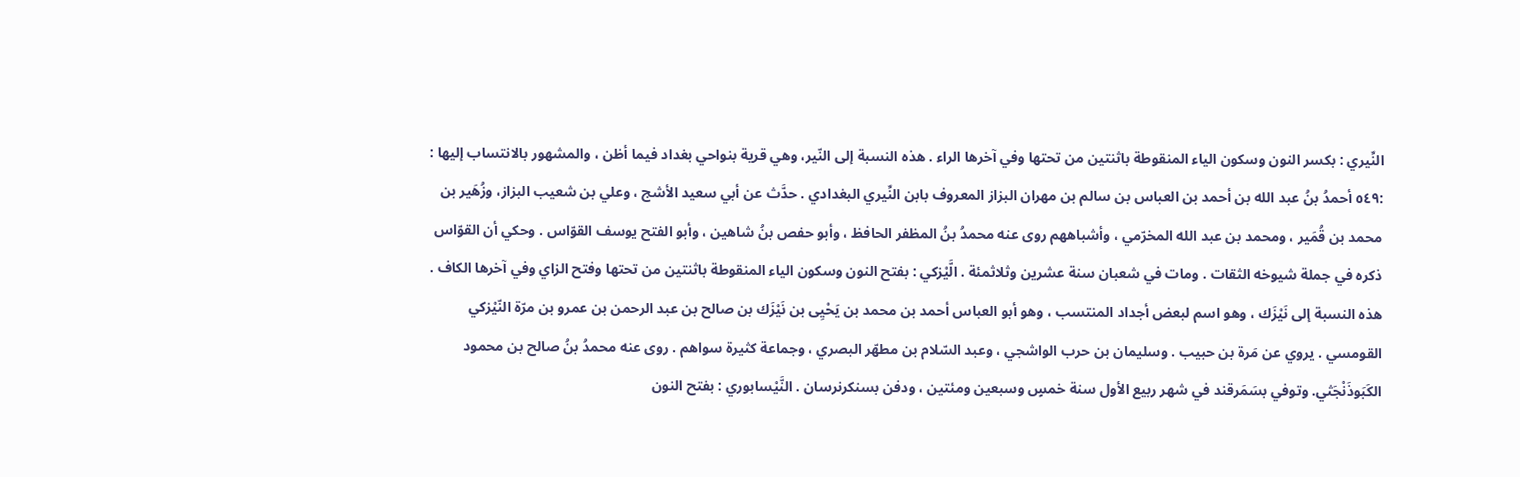النِّيري : بكسر النون وسكون الياء المنقوطة باثنتين من تحتها وفي آخرها الراء . هذه النسبة إلى النّير، وهي قرية بنواحي بغداد فيما أظن ، والمشهور بالانتساب إليها : :٥٤٩ أحمدُ بنُ عبد الله بن أحمد بن العباس بن سالم بن مهران البزاز المعروف بابن النِّيري البغدادي . حدَّث عن أبي سعيد الأشج ، وعلي بن شعيب البزاز، وزُهَير بن محمد بن قُمَير ، ومحمد بن عبد الله المخرّمي ، وأشباههم روى عنه محمدُ بنُ المظفر الحافظ ، وأبو حفص بنُ شاهين ، وأبو الفتح يوسف القوّاس . وحكي أن القوّاس ذكره في جملة شيوخه الثقات . ومات في شعبان سنة عشرين وثلاثمئة . الَّيْزكي : بفتح النون وسكون الياء المنقوطة باثنتين من تحتها وفتح الزاي وفي آخرها الكاف . هذه النسبة إلى نَيْزَك ، وهو اسم لبعض أجداد المنتسب ، وهو أبو العباس أحمد بن محمد بن يَحْيِى بن نَيْزَك بن صالح بن عبد الرحمن بن عمرو بن مرّة النّيْزكي القومسي . يروي عن مَرة بن حبيب . وسليمان بن حرب الواشجي ، وعبد السّلام بن مطهّر البصري ، وجماعة كثيرة سواهم . روى عنه محمدُ بنُ صالح بن محمود الكَبَوذَنْجَثي. وتوفي بسَمَرقند في شهر ربيع الأول سنة خمسٍ وسبعين ومئتين ، ودفن بسنكرنرسان . النَّيْسابوري : بفتح النون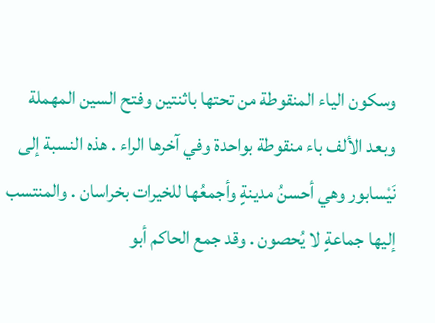وسكون الياء المنقوطة من تحتها باثنتين وفتح السين المهملة وبعد الألف باء منقوطة بواحدة وفي آخرها الراء . هذه النسبة إلى نَيْسابور وهي أحسنُ مدينةٍ وأجمعُها للخيرات بخراسان . والمنتسب إليها جماعةٍ لا يُحصون . وقد جمع الحاكم أبو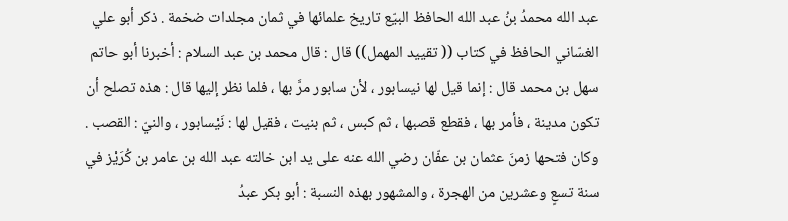عبد الله محمدُ بنُ عبد الله الحافظ البيّع تاريخ علمائها في ثمان مجلدات ضخمة . ذكر أبو علي الغسّاني الحافظ في كتاب (( تقييد المهمل)) قال : قال محمد بن عبد السلام : أخبرنا أبو حاتم سهل بن محمد قال : إنما قيل لها نيسابور ، لأن سابور مرَّ بها ، فلما نظر إليها قال : هذه تصلح أن تكون مدينة ، فأمر بها ، فقطع قصبها ، ثم كبس ، ثم بنيت ، فقيل لها : نَيْسابور ، والنيّ : القصب . وكان فتحها زمنَ عثمان بن عفّان رضي الله عنه على يد ابن خالته عبد الله بن عامر بن كُرَيْز في سنة تسعٍ وعشرين من الهجرة ، والمشهور بهذه النسبة : أبو بكر عبدُ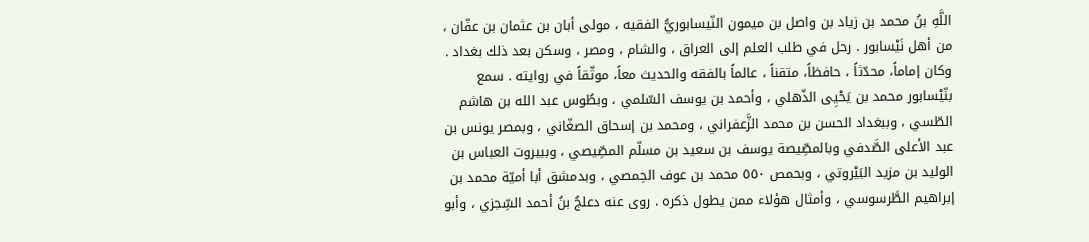اللَّهِ بنُ محمد بن زياد بن واصل بن ميمون النّيسابوريُّ الفقيه ، مولی أبان بن عثمان بن عفّان ، من أهل نَيْسابور . رحل في طلب العلم إلى العراق ، والشام ، ومصر ، وسكن بعد ذلك بغداد . وكان إماماً، محدّثاً ، حافظاً، متقناً ، عالماً بالفقه والحديث معاً، موثّقاً في روايته . سمع بنّيْسابور محمد بن يَحْيِى الذّهلي ، وأحمد بن يوسف السّلمي ، وبطُوس عبد الله بن هاشم الطّسي ، وببغداد الحسن بن محمد الزَّعفراني ، ومحمد بن إسحاق الصغّاني ، وبمصر يونس بن عبد الأعلى الصَّدفي وبالمصِّيصة يوسف بن سعيد بن مسلّم المصِّيصي ، وببيروت العباس بن الوليد بن مزيد البَيْروتي ، وبحمص ٥٥٠ محمد بن عوف الحِمصي ، وبدمشق أبا أميّة محمد بن إبراهيم الطَّرسوسي ، وأمثال هؤلاء ممن يطول ذكره . روى عنه دعلجُ بنُ أحمد السِّجزي ، وأبو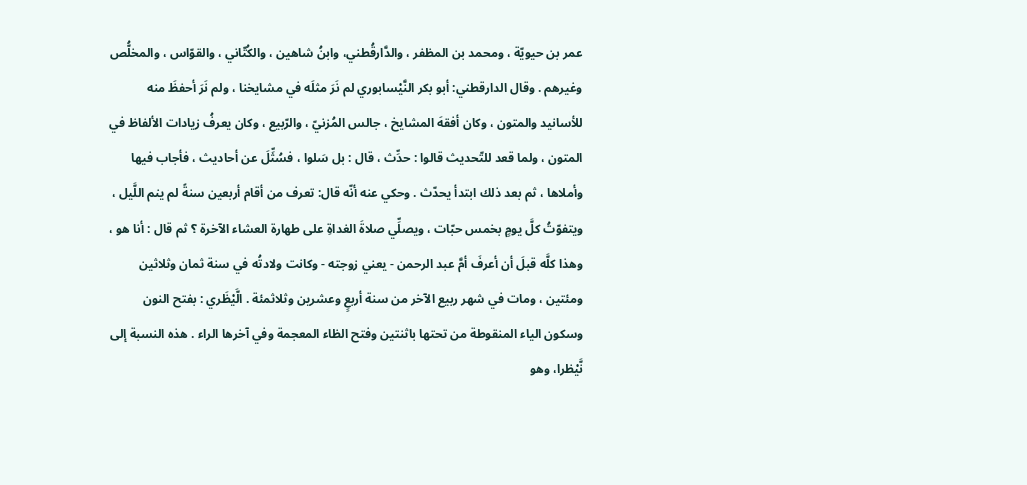عمر بن حيويّة ، ومحمد بن المظفر ، والدَّارقُطني، وابنُ شاهين ، والكُتّاني ، والقوّاس ، والمخلُّص وغيرهم . وقال الدارقطني: أبو بكر النَّيْسابوري لم نَرَ مثلَه في مشايخنا ، ولم نَرَ أحفظَ منه للأسانيد والمتون ، وكان أفقهَ المشايخ ، جالس المُزنيّ ، والرّبيع ، وكان يعرفُ زيادات الألفاظ في المتون ، ولما قعد للتّحديث قالوا : حدِّث ، قال : بل سَلوا ، فسُثِّلَ عن أحاديث ، فأجاب فيها وأملاها ، ثم بعد ذلك ابتدأ يحدّث . وحكي عنه أنّه قال: تعرف من أقام أربعين سنةً لم ينم اللَّيل ، ويتفوّتُ كلَّ يومٍ بخمس حبّات ، ويصلِّي صلاةَ الغداةِ على طهارة العشاء الآخرة ؟ ثم قال : أنا هو ، وهذا كلَّه قبلَ أن أعرفَ أمَّ عبد الرحمن - يعني زوجته - وكانت ولادتُه في سنة ثمان وثلاثين ومئتين ، ومات في شهر ربيع الآخر من سنة أربعٍ وعشرين وثلاثمئة . الَّيْظَري : بفتح النون وسكون الياء المنقوطة من تحتها باثنتين وفتح الظاء المعجمة وفي آخرها الراء . هذه النسبة إلى نَّيْظرا، وهو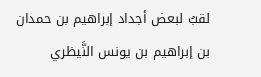لقبُ لبعض أجداد إبراهيم بن حمدان بن إبراهيم بن يونس النَّيظري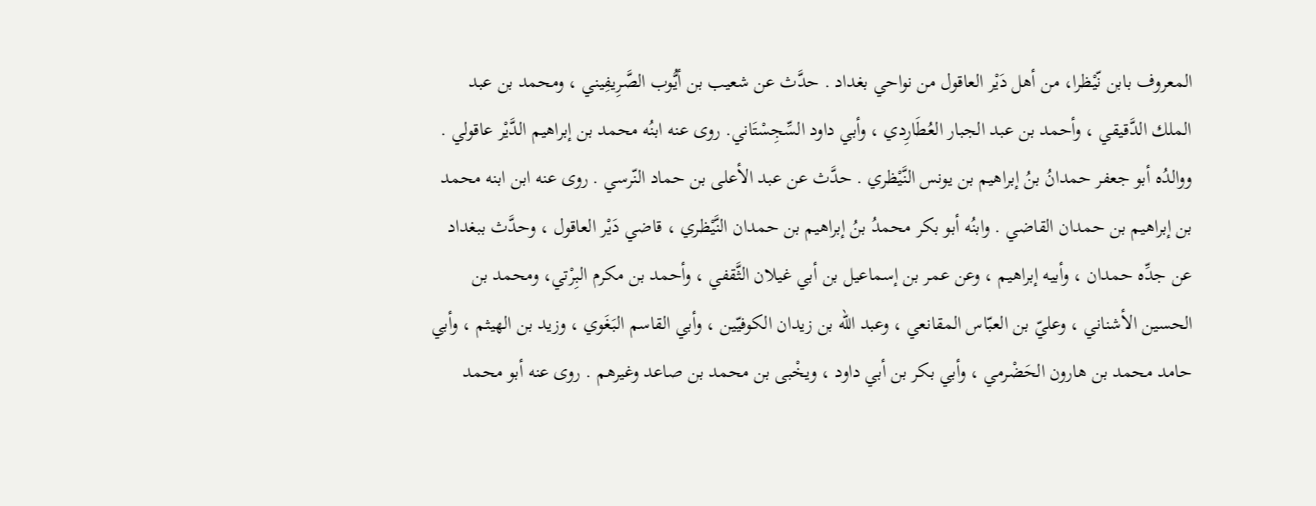المعروف بابن نّيْظرا، من أهل دَيْر العاقول من نواحي بغداد . حدَّث عن شعيب بن أيُّوب الصَّرِيفِيني ، ومحمد بن عبد الملك الدَّقيقي ، وأحمد بن عبد الجبار العُطَارِدي ، وأبي داود السِّجِسْتَاني. روى عنه ابنُه محمد بن إبراهيم الدَّيْر عاقولي . ووالدُه أبو جعفر حمدانُ بنُ إبراهيم بن يونس النَّيْظري . حدَّث عن عبد الأعلى بن حماد النّرسي . روى عنه ابن ابنه محمد بن إبراهيم بن حمدان القاضي . وابنُه أبو بكر محمدُ بنُ إبراهيم بن حمدان النَّيْظري ، قاضي دَيْر العاقول ، وحدَّث ببغداد عن جدِّه حمدان ، وأبيه إبراهيم ، وعن عمر بن إسماعيل بن أبي غيلان الثَّقفي ، وأحمد بن مكرم البِرْتي، ومحمد بن الحسين الأشناني ، وعليّ بن العبّاس المقانعي ، وعبد الله بن زيدان الكوفيّين ، وأبي القاسم البَغَوي ، وزيد بن الهيثم ، وأبي حامد محمد بن هارون الحَضْرمي ، وأبي بكر بن أبي داود ، ويخْبى بن محمد بن صاعد وغيرهم . روى عنه أبو محمد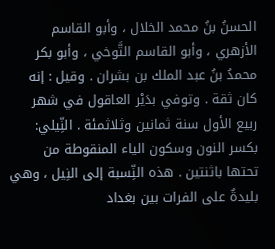الحسنُ بنُ محمد الخلال ، وأبو القاسم الأزهري ، وأبو القاسم التَّوخي ، وأبو بكر محمدُ بنُ عبد الملك بن بشران . وقيل : إنه كان ثقة . وتوفي بدَيْر العاقول في شهر ربيع الأول سنة ثمانين وثلاثمئة . النِّيلي: بكسر النون وسكون الياء المنقوطة من تحتها باثنتين . هذه النِّسبة إلى النِيل ، وهي بليدةٌ على الفرات بين بغداد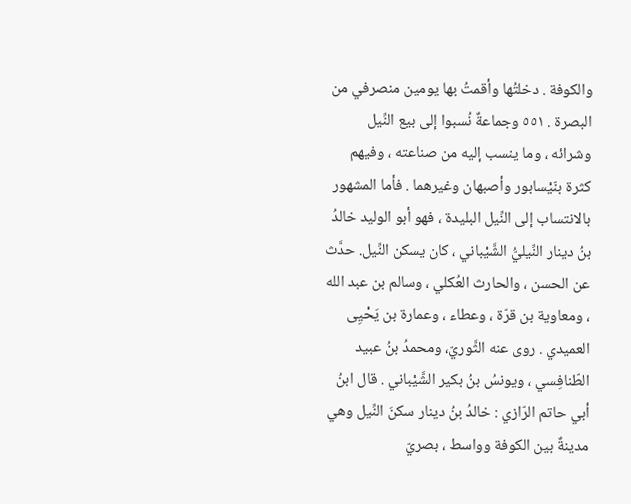والكوفة . دخلتُها وأقمتُ بها يومين منصرفي من البصرة . ٥٥١ وجماعةٌ نُسبوا إلى بيع النِّيل وشرائه ، وما ينسب إليه من صناعته ، وفيهم كثرة بنّيْسابور وأصبهان وغيرهما . فأما المشهور بالانتساب إلى النِّيل البليدة ، فهو أبو الوليد خالدُ بنُ دينار النِّيليُّ الشَّيْباني ، كان يسكن النِّيل. حدَّث عن الحسن ، والحارث العُكلي ، وسالم بن عبد الله ، ومعاوية بن قرّة ، وعطاء ، وعمارة بن يَحْيِى العميدي . روى عنه الثَّوريّ، ومحمدُ بنُ عبيد الطّنافِسي ، ويونسُ بنُ بكير الشَّيْباني . قال ابنُ أبي حاتم الرّازي : خالدُ بنُ دينار سكنَ النِّيل وهي مدينةٌ بين الكوفة وواسط ، بصريّ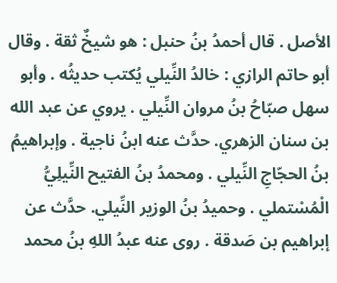الأصل . قال أحمدُ بنُ حنبل : هو شيخٌ ثقة . وقال أبو حاتم الرازي : خالدُ النِّيلي يُكتب حديثُه . وأبو سهل صبّاحُ بنُ مروان النِّيلي . يروي عن عبد الله بن سنان الزهري. حدَّث عنه ابنُ ناجية . وإبراهيمُ بنُ الحجّاجِ النِّيلي . ومحمدُ بنُ الفتيح النِّيلِيُّ الْمُسْتملي . وحميدُ بنُ الوزير النِّيلي. حدَّث عن إبراهيم بن صَدقة . روى عنه عبدُ اللهِ بنُ محمد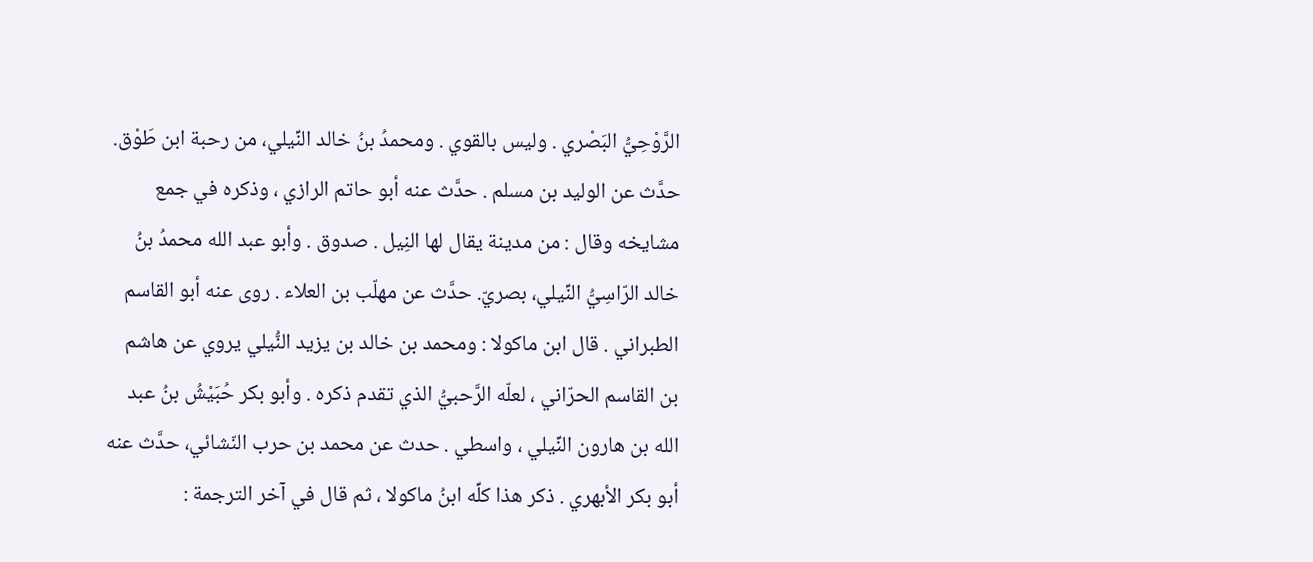الرَّوْحِيُّ البَصْري . وليس بالقوي . ومحمدُ بنُ خالد النِّيلي، من رحبة ابن طَوْق. حدَّث عن الوليد بن مسلم . حدَّث عنه أبو حاتم الرازي ، وذكره في جمع مشايخه وقال : من مدينة يقال لها النِيل . صدوق . وأبو عبد الله محمدُ بنُ خالد الرّاسِيُّ النِّيلي، بصريّ. حدَّث عن مهلّب بن العلاء . روى عنه أبو القاسم الطبراني . قال ابن ماكولا : ومحمد بن خالد بن يزيد النُّيلي يروي عن هاشم بن القاسم الحرّاني ، لعلّه الرَّحبيُّ الذي تقدم ذكره . وأبو بكر حُبَيْشُ بنُ عبد الله بن هارون النِّيلي ، واسطي . حدث عن محمد بن حرب النّشائي، حدَّث عنه أبو بكر الأبهري . ذكر هذا كلِّه ابنُ ماكولا ، ثم قال في آخر الترجمة :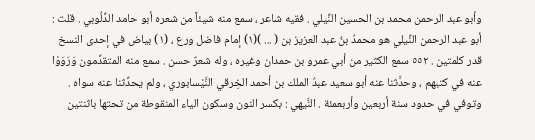وأبو عبد الرحمن محمد بن الحسين النِّيلي . فقيه شاعر ، سمع منه شيئاً من شعره أبو حامد الدِّلُوبي . قلت : أبو عبد الرحمن النِّيلي هو محمدُ بنُ عبد العزيز بن ( ... )(١) إمام فاضل ورع ، (١) بياض في إحدى النسخ قدر كلمتين . ٥٥٢ سمع الكثير من أبي عمرو بن حمدان وغيره ، وله شعرٌ حسن . سمع منه المتقدِّمون وَرَوَوْا عنه في كتبهم ، وحدَّثنا عنه أبو سعيد عبدُ الملك بن أحمد الخِرقي النَّيْسابوري ، ولم يحدِّثنا عنه سواه . وتوفي في حدود سنة أربعين وأربعمئة . النَّيهي : بكسر النون وسكون الياء المنقوطة من تحتها باثنتين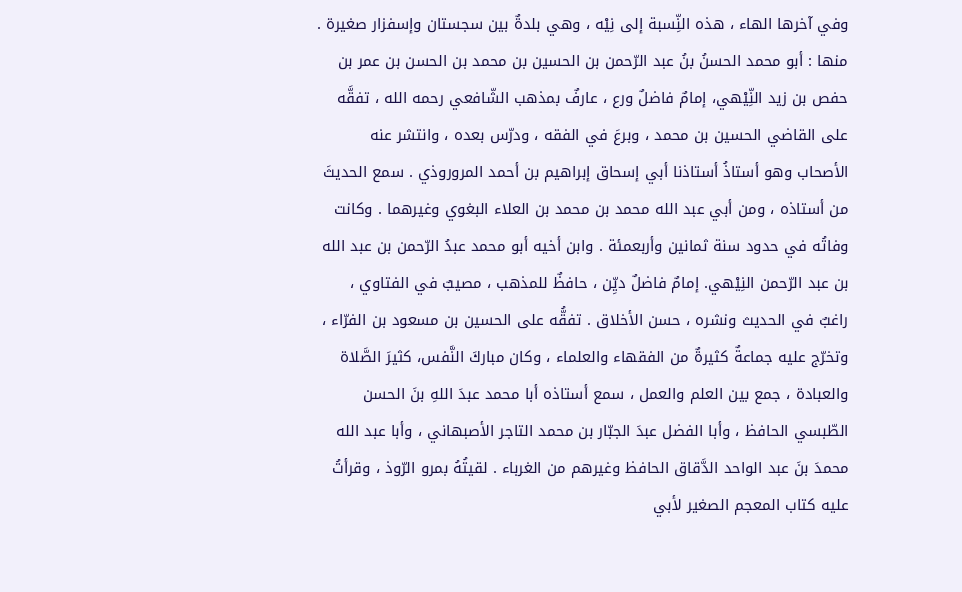وفي آخرها الهاء ، هذه النِّسبة إلى نِيْه ، وهي بلدةٌ بين سجستان وإسفزار صغيرة . منها : أبو محمد الحسنُ بنُ عبد الرّحمن بن الحسين بن محمد بن الحسن بن عمر بن حفص بن زيد النِّيْهي، إمامٌ فاضلٌ ورع ، عارفٌ بمذهب الشّافعي رحمه الله ، تفقَّه على القاضي الحسين بن محمد ، وبرعَ في الفقه ، ودرّس بعده ، وانتشر عنه الأصحاب وهو أستاذُ أستاذنا أبي إسحاق إبراهيم بن أحمد المروروذي . سمع الحديثَ من أستاذه ، ومن أبي عبد الله محمد بن محمد بن العلاء البغوي وغيرهما . وكانت وفاتُه في حدود سنة ثمانين وأربعمئة . وابن أخيه أبو محمد عبدُ الرّحمن بن عبد الله بن عبد الرّحمن النِيْهي. إمامٌ فاضلٌ ديِّن ، حافظٌ للمذهب ، مصيبٌ في الفتاوي ، راغبٌ في الحديث ونشره ، حسن الأخلاق . تفقُّه على الحسين بن مسعود بن الفرّاء ، وتخرّج عليه جماعةٌ كثيرةٌ من الفقهاء والعلماء ، وكان مباركَ النَّفس، كثيرَ الصَّلاة والعبادة ، جمع بين العلم والعمل ، سمع أستاذه أبا محمد عبدَ اللهِ بنَ الحسن الطّبسي الحافظ ، وأبا الفضل عبدَ الجبّار بن محمد التاجر الأصبهاني ، وأبا عبد الله محمدَ بنَ عبد الواحد الدَّقاق الحافظ وغيرهم من الغرباء . لقيتُهُ بمرو الرّوذ ، وقرأتُ عليه كتاب المعجم الصغير لأبي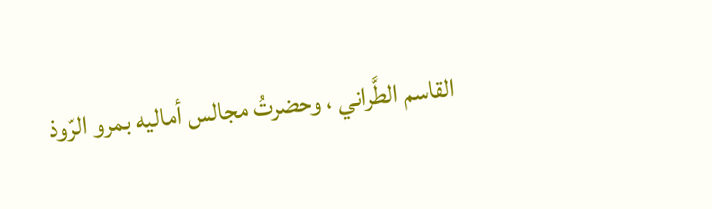القاسم الطَّراني ، وحضرتُ مجالس أماليه بمرو الرّوذ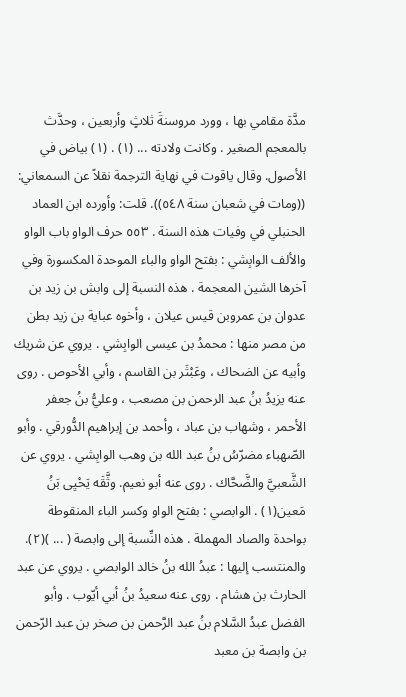مدَّة مقامي بها ، وورد مروسنةَ ثلاثٍ وأربعين ، وحدَّث بالمعجم الصغير . وكانت ولادته ... (١) . (١) بياض في الأصول. وقال ياقوت في نهاية الترجمة نقلاً عن السمعاني: ((ومات في شعبان سنة ٥٤٨)). قلت: وأورده ابن العماد الحنبلي في وفيات هذه السنة . ٥٥٣ حرف الواو باب الواو والألف الوابِشي : بفتح الواو والباء الموحدة المكسورة وفي آخرها الشين المعجمة . هذه النسبة إلى وابش بن زيد بن عدوان بن عمروبن قيس عيلان ، وأخوه عباية بن زيد بطن من مصر منها : محمدُ بن عيسى الوابِشي . يروي عن شريك وأبيه عن الضحاك ، وعَبْثَر بن القاسم ، وأبي الأحوص . روى عنه يزيدُ بنُ عبد الرحمن بن مصعب ، وعليُّ بنُ جعفر الأحمر ، وشهاب بن عباد ، وأحمد بن إبراهيم الدُّورقي . وأبو الصّهباء مضرّسُ بنُ عبد الله بن وهب الوابِشي . يروي عن الشَّعبيَّ والضَّحَّاك . روى عنه أبو نعيم. وثَّقَه يَحْيِى بَنُ مَعین(١) . الوابصي : بفتح الواو وكسر الباء المنقوطة بواحدة والصاد المهملة . هذه النِّسبة إلى وابصة ( ... )(٢). والمنتسب إليها : عبدُ الله بنُ خالد الوابصي . يروي عن عبد الحارث بن هشام . روى عنه سعيدُ بنُ أبي أيّوب . وأبو الفضل عبدُ السَّلام بنُ عبد الرَّحمن بن صخر بن عبد الرّحمن بن وابصة بن معبد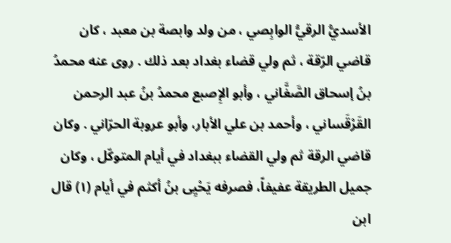الأسديُّ الرقيُّ الوابِصي ، من ولد وابصة بن معبد ، كان قاضي الرّقة ، ثم ولي قضاء بغداد بعد ذلك . روى عنه محمدُ بنُ إسحاق الصَّغَّاني ، وأبو الإِصبع محمدُ بنُ عبد الرحمن القَرْقَساني ، وأحمد بن علي الأبار، وأبو عروبة الحرّاني . وكان قاضي الرقة ثم ولي القضاء ببغداد في أيام المتوكّل ، وكان جميل الطريقة عفيفاً، فصرفه يَحْيِى بنُ أكثم في أيام (١) قال ابن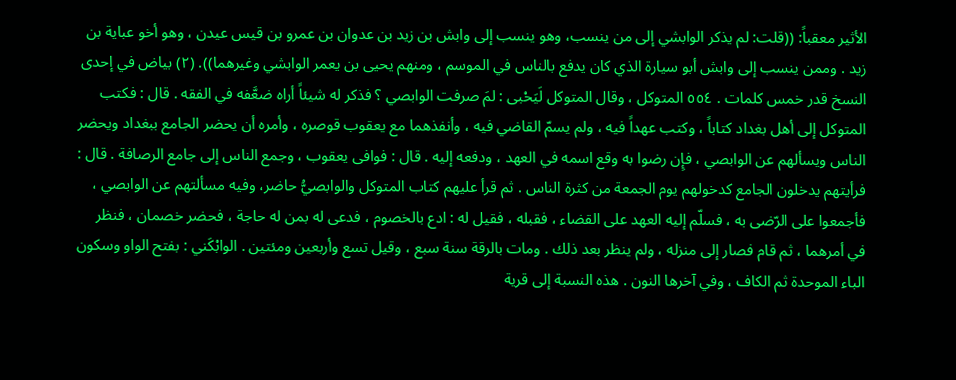الأثير معقباً: ((قلت: لم يذكر الوابشي إلى من ينسب، وهو ينسب إلى وابش بن زيد بن عدوان بن عمرو بن قيس عيدن ، وهو أخو عباية بن زيد . وممن ينسب إلى وابش أبو سيارة الذي كان يدفع بالناس في الموسم ، ومنهم يحيى بن يعمر الوابشي وغيرهما)). (٢) بياض في إحدى النسخ قدر خمس كلمات . ٥٥٤ المتوكل ، وقال المتوكل لَيَحْبى : لمَ صرفت الوابصي ؟ فذكر له شيئاً أراه ضعَّفه في الفقه . قال : فكتب المتوكل إلى أهل بغداد كتاباً ، وكتب عهداً فيه ، ولم يسمّ القاضي فيه ، وأنفذهما مع يعقوب قوصره ، وأمره أن يحضر الجامع ببغداد ويحضر الناس ويسألهم عن الوابصي ، فإِن رضوا به وقع اسمه في العهد ، ودفعه إليه . قال : فوافى يعقوب ، وجمع الناس إلى جامع الرصافة . قال : فرأيتهم يدخلون الجامع كدخولهم يوم الجمعة من كثرة الناس . ثم قرأ عليهم كتاب المتوكل والوابصيُّ حاضر، وفيه مسألتهم عن الوابصي ، فأجمعوا على الرّضى به ، فسلّم إليه العهد على القضاء ، فقبله ، فقيل له : ادع بالخصوم ، فدعى له بمن له حاجة ، فحضر خصمان ، فنظر في أمرهما ، ثم قام فصار إلى منزله ، ولم ينظر بعد ذلك . ومات بالرقة سنة سبع ، وقيل تسع وأربعين ومئتين . الوابْكَني : بفتح الواو وسكون الباء الموحدة ثم الكاف ، وفي آخرها النون . هذه النسبة إلى قرية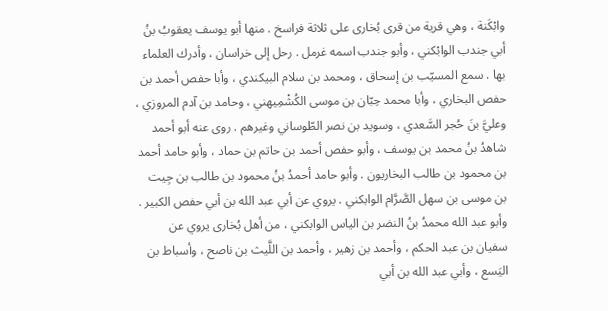وابْكَنة ، وهي قرية من قرى بُخارى على ثلاثة فراسخ . منها أبو يوسف يعقوبُ بنُ أبي جندب الوابْكني ، وأبو جندب اسمه غرمل . رحل إلى خراسان ، وأدرك العلماء بها . سمع المسيّب بن إسحاق ، ومحمد بن سلام البيكندي ، وأبا حفص أحمد بن حفص البخاري ، وأبا محمد حِبّان بن موسى الكُشْمِيهني ، وحامد بن آدم المروزي ، وعليَّ بنَ حُجر السَّعدي ، وسويد بن نصر الطّوساني وغيرهم . روى عنه أبو أحمد شاهدُ بنُ محمد بن يوسف ، وأبو حفص أحمد بن حاتم بن حماد ، وأبو حامد أحمد بن محمود بن طالب البخاريون . وأبو حامد أحمدُ بنُ محمود بن طالب بن جِيت بن موسى بن سهل الصَّرَّام الوابكني . یروي عن أبي عبد الله بن أبي حفص الكبير . وأبو عبد الله محمدُ بنُ النضر بن الياس الوابكني ، من أهل بُخارى يروي عن سفيان بن عبد الحكم ، وأحمد بن زهير ، وأحمد بن اللَّيث بن ناصح ، وأسباط بن اليَسع ، وأبي عبد الله بن أبي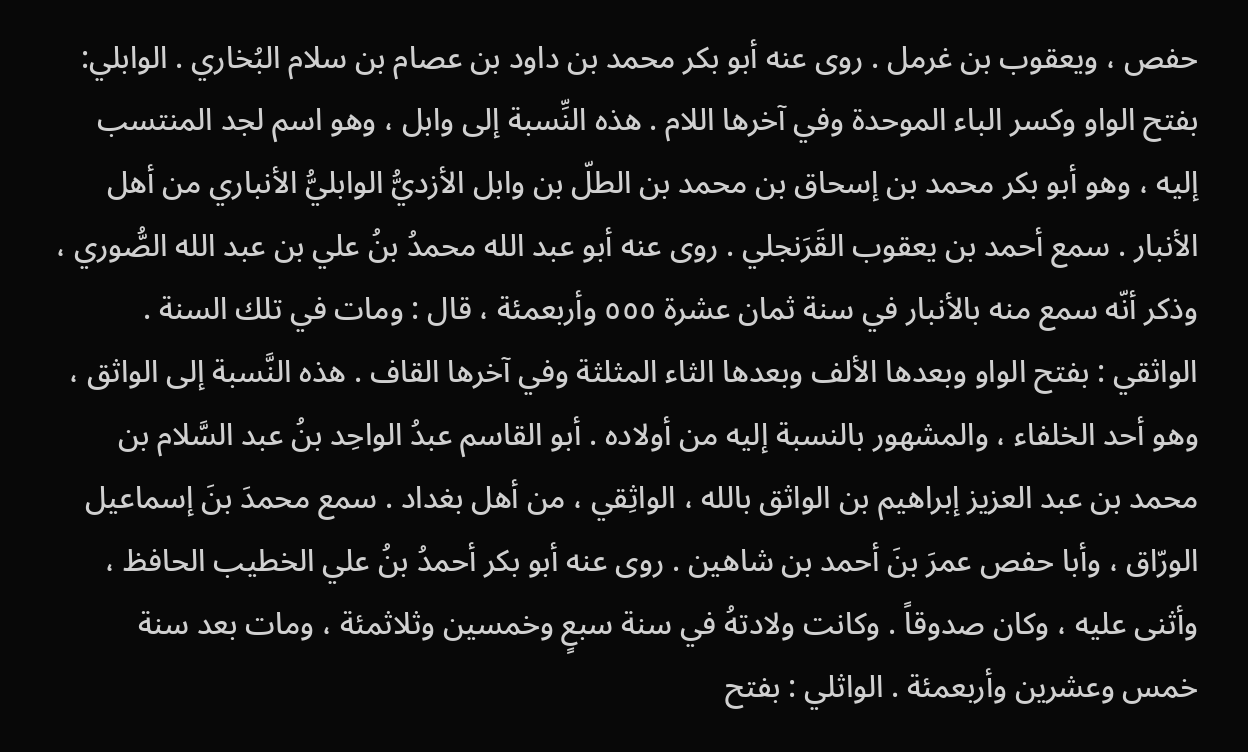حفص ، ويعقوب بن غرمل . روى عنه أبو بكر محمد بن داود بن عصام بن سلام البُخاري . الوابلي: بفتح الواو وكسر الباء الموحدة وفي آخرها اللام . هذه النِّسبة إلى وابل ، وهو اسم لجد المنتسب إليه ، وهو أبو بكر محمد بن إسحاق بن محمد بن الطلّ بن وابل الأزديُّ الوابليُّ الأنباري من أهل الأنبار . سمع أحمد بن يعقوب القَرَنجلي . روى عنه أبو عبد الله محمدُ بنُ علي بن عبد الله الصُّوري ، وذكر أنّه سمع منه بالأنبار في سنة ثمان عشرة ٥٥٥ وأربعمئة ، قال : ومات في تلك السنة . الواثقي : بفتح الواو وبعدها الألف وبعدها الثاء المثلثة وفي آخرها القاف . هذه النَّسبة إلى الواثق ، وهو أحد الخلفاء ، والمشهور بالنسبة إليه من أولاده . أبو القاسم عبدُ الواحِد بنُ عبد السَّلام بن محمد بن عبد العزيز إبراهيم بن الواثق بالله ، الواثِقي ، من أهل بغداد . سمع محمدَ بنَ إسماعيل الورّاق ، وأبا حفص عمرَ بنَ أحمد بن شاهين . روى عنه أبو بكر أحمدُ بنُ علي الخطيب الحافظ ، وأثنى عليه ، وكان صدوقاً . وكانت ولادتهُ في سنة سبعٍ وخمسين وثلاثمئة ، ومات بعد سنة خمس وعشرين وأربعمئة . الواثلي : بفتح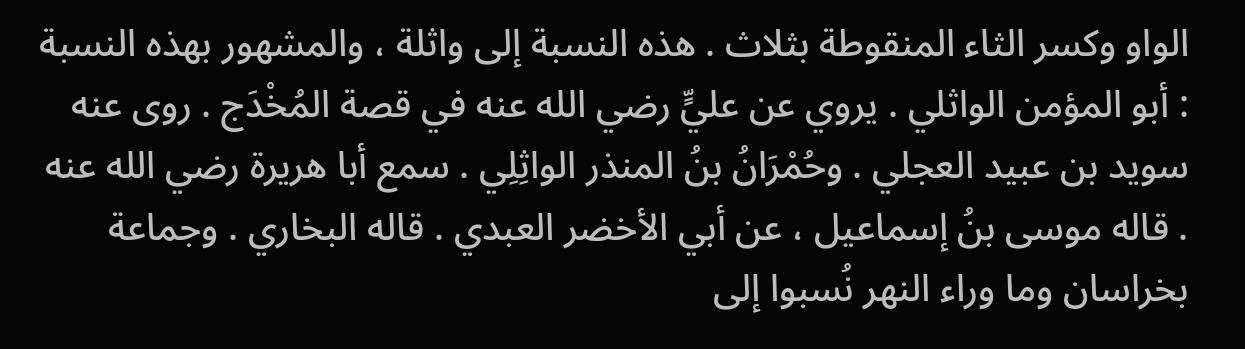الواو وكسر الثاء المنقوطة بثلاث . هذه النسبة إلى واثلة ، والمشهور بهذه النسبة : أبو المؤمن الواثلي . يروي عن عليٍّ رضي الله عنه في قصة المُخْدَج . روى عنه سويد بن عبيد العجلي . وحُمْرَانُ بنُ المنذر الواثِلِي . سمع أبا هريرة رضي الله عنه . قاله موسى بنُ إسماعيل ، عن أبي الأخضر العبدي . قاله البخاري . وجماعة بخراسان وما وراء النهر نُسبوا إلى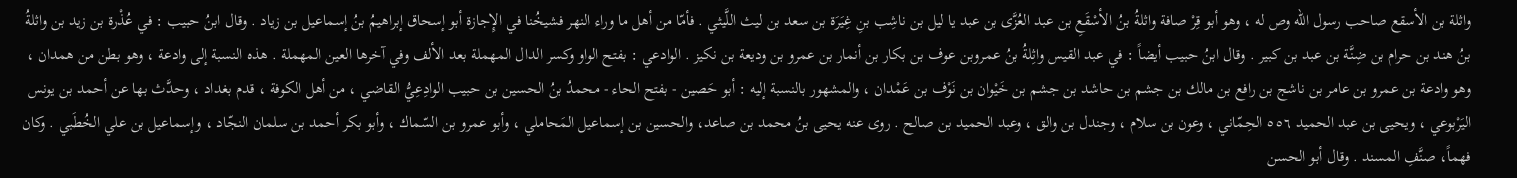واثلة بن الأسقع صاحب رسول الله وص له ، وهو أبو قِرْ صافة واثلةُ بنُ الأسْقَعِ بن عبد العُزَّى بن عبد يا ليل بن ناشِب بنِ غِيَرَة بن سعد بن ليث اللَّيثي . فأمّا من أهل ما وراء النهر فشيخُنا في الإِجازة أبو إسحاق إبراهيمُ بنُ إسماعيل بن زياد . وقال ابنُ حبيب : في عُذْرة بن زيد بن واثلةُ بنُ هند بن حرام بن ضِنَّة بن عبد بن كبير . وقال ابنُ حبيب أيضاً : في عبد القيس واثِلةُ بنُ عمروبن عوف بن بكار بن أنمار بن عمرو بن ودیعة بن نکیز . الوادعي : بفتح الواو وكسر الدال المهملة بعد الألف وفي آخرها العين المهملة . هذه النسبة إلى وادعة ، وهو بطن من همدان ، وهو وادعة بن عمرو بن عامر بن ناشج بن رافع بن مالك بن جشم بن حاشد بن جشم بن خَيْوان بن نَوْف بن عَمْدان ، والمشهور بالنسبة إليه : أبو حَصين - بفتح الحاء - محمدُ بنُ الحسين بن حبيب الوادِعِيُّ القاضي ، من أهل الكوفة ، قدم بغداد ، وحدَّث بها عن أحمد بن يونس اليَرْبوعي ، ويحيى بن عبد الحميد ٥٥٦ الحِمّاني ، وعون بن سلام ، وجندل بن والق ، وعبد الحميد بن صالح . روى عنه يحيى بنُ محمد بن صاعد، والحسين بن إسماعيل المَحاملي ، وأبو عمرو بن السّماك ، وأبو بكر أحمد بن سلمان النجّاد ، وإسماعيل بن علي الخُطَبي . وكان فهماً، صنَّفِ المسند . وقال أبو الحسن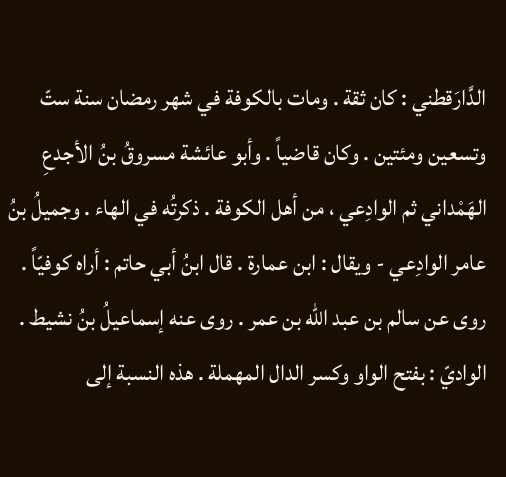الدَّارَقطني : كان ثقة . ومات بالكوفة في شهر رمضان سنة ستّ وتسعين ومئتين . وكان قاضياً . وأبو عائشة مسروقُ بنُ الأجدعِ الهَمْداني ثم الوادِعي ، من أهل الكوفة . ذكرتُه في الهاء . وجميلُ بنُ عامر الوادِعي - ويقال : ابن عمارة . قال ابنُ أبي حاتم : أراه كوفيّاً . روى عن سالم بن عبد الله بن عمر . روى عنه إسماعيلُ بنُ نشيط . الواديّ : بفتح الواو وكسر الدال المهملة . هذه النسبة إلى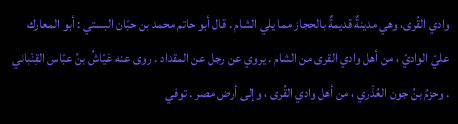وادي القُرى، وهي مدينةٌ قديمةٌ بالحجاز مما يلي الشام . قال أبو حاتم محمد بن حبّان البستي : أبو المعارك عليّ الواديّ ، من أهل وادي القرى من الشام . يروي عن رجل عن المقداد . روى عنه عَيّاشُ بنُ عبّاس القِنْباني . وحزمُ بنُ جون العُذْري ، من أهل وادي القُرى ، وإلى أرض مصر . توفي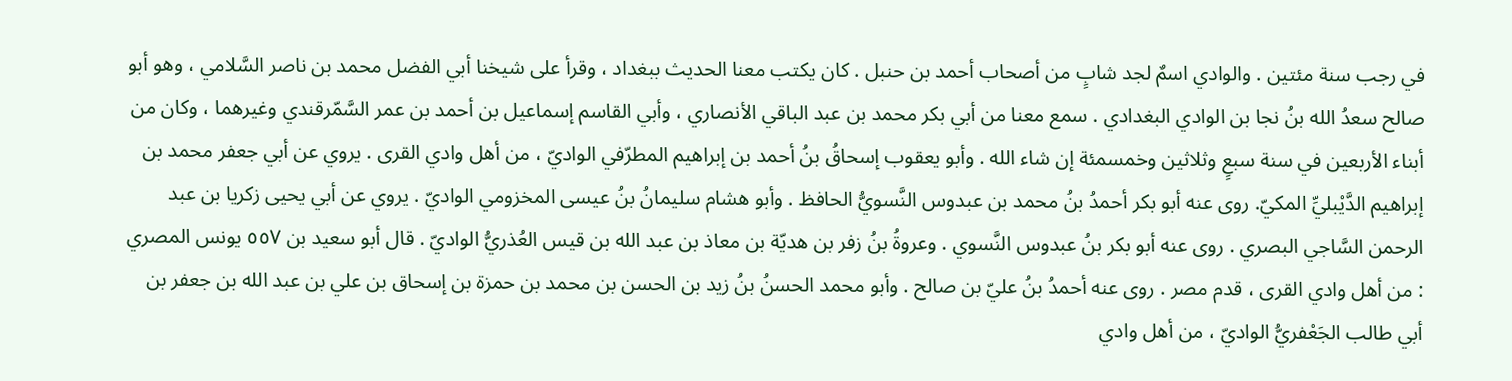في رجب سنة مئتين . والوادي اسمٌ لجد شابٍ من أصحاب أحمد بن حنبل . كان يكتب معنا الحديث ببغداد ، وقرأ على شيخنا أبي الفضل محمد بن ناصر السَّلامي ، وهو أبو صالح سعدُ الله بنُ نجا بن الوادي البغدادي . سمع معنا من أبي بكر محمد بن عبد الباقي الأنصاري ، وأبي القاسم إسماعيل بن أحمد بن عمر السَّمّرقندي وغيرهما ، وكان من أبناء الأربعين في سنة سبعٍ وثلاثين وخمسمئة إن شاء الله . وأبو يعقوب إسحاقُ بنُ أحمد بن إبراهيم المطرّفي الواديّ ، من أهل وادي القرى . يروي عن أبي جعفر محمد بن إبراهيم الدَّيْبليِّ المكيّ. روى عنه أبو بكر أحمدُ بنُ محمد بن عبدوس النَّسويُّ الحافظ . وأبو هشام سليمانُ بنُ عيسى المخزومي الواديّ . يروي عن أبي يحيى زكريا بن عبد الرحمن السَّاجي البصري . روى عنه أبو بكر بنُ عبدوس النَّسوي . وعروةُ بنُ زفر بن هديّة بن معاذ بن عبد الله بن قيس العُذريُّ الواديّ . قال أبو سعيد بن ٥٥٧ يونس المصري : من أهل وادي القرى ، قدم مصر . روى عنه أحمدُ بنُ عليّ بن صالح . وأبو محمد الحسنُ بنُ زيد بن الحسن بن محمد بن حمزة بن إسحاق بن علي بن عبد الله بن جعفر بن أبي طالب الجَعْفريُّ الواديّ ، من أهل وادي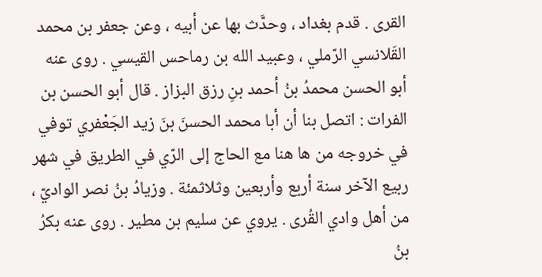القرى . قدم بغداد ، وحدَّث بها عن أبيه ، وعن جعفر بن محمد القَلانسي الرّملي ، وعبيد الله بن رماحس القيسي . روى عنه أبو الحسن محمدُ بنُ أحمد بنِ رزق البزاز . قال أبو الحسن بن الفرات : اتصل بنا أن أبا محمد الحسنَ بنَ زيد الجَعْفري توفي في خروجه من ها هنا مع الحاج إلى الرّي في الطريق في شهر ربيع الآخر سنة أربع وأربعين وثلاثمئة . وزيادُ بنُ نصر الواديّ ، من أهل وادي القُرى . يروي عن سليم بن مطير . روى عنه بكرُ بنُ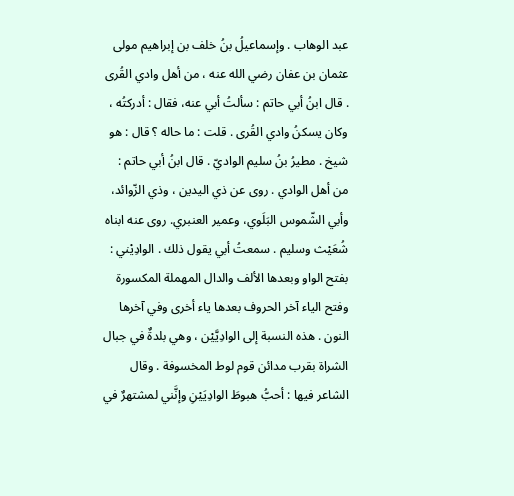عبد الوهاب . وإسماعيلُ بنُ خلف بن إبراهيم مولى عثمان بن عفان رضي الله عنه ، من أهل وادي القُرى . قال ابنُ أبي حاتم : سألتُ أبي عنه، فقال : أدركتُه ، وكان يسكنُ وادي القُرى . قلت : ما حاله ؟ قال : هو شيخ . مطيرُ بنُ سليم الواديّ . قال ابنُ أبي حاتم : من أهل الوادي . روى عن ذي اليدين ، وذي الزّوائد، وأبي الشّموس البَلَوي، وعمير العنبري. روى عنه ابناه شُعَيْث وسليم . سمعتُ أبي يقول ذلك . الوادِيْني : بفتح الواو وبعدها الألف والدال المهملة المكسورة وفتح الياء آخر الحروف بعدها ياء أخرى وفي آخرها النون . هذه النسبة إلى الوادِيَّيْن ، وهي بلدةٌ في جبال الشراة بقرب مدائن قوم لوط المخسوفة . وقال الشاعر فيها : أحبُّ هبوطَ الوادِيَيْنِ وإنَّني لمشتهرٌ في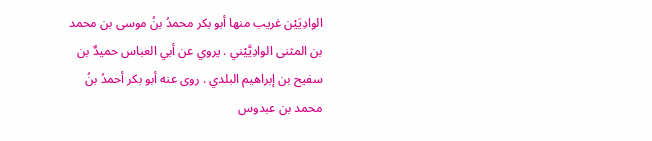الوادِيَيْن غريب منها أبو بكر محمدُ بنُ موسى بن محمد بن المثنى الوادِيَّيْني . يروي عن أبي العباس حميدٌ بن سفيح بن إبراهيم البلدي . روى عنه أبو بكر أحمدُ بنُ محمد بن عبدوس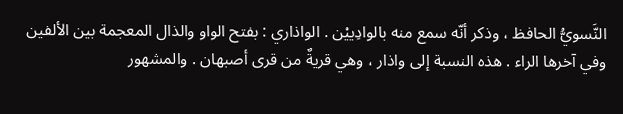النَّسويُّ الحافظ ، وذكر أنّه سمع منه بالوادِییْن . الواذاري : بفتح الواو والذال المعجمة بين الألفين وفي آخرها الراء . هذه النسبة إلى واذار ، وهي قريةٌ من قرى أصبهان . والمشهور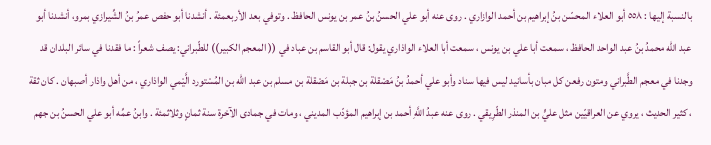بالنسبة إليها : ٥٥٨ أبو العلاء المحسّن بنُ إبراهيم بن أحمد الوازاري . روى عنه أبو علي الحسنُ بنُ عمر بن يونس الحافظ . وتوفي بعد الأربعمئة . أنشدنا أبو حفص عمرُ بنُ الشِّيرازي بمرو، أنشدنا أبو عبد الله محمدُ بنُ عبد الواحد الحافظ ، سمعت أبا علي بن يونس ، سمعت أبا العلاء الواذاري يقول: قال أبو القاسم بن عباد في (( المعجم الكبير)) للطّبراني: يصف شعراً : ما فقدنا في سائر البلدان قد وجدنا في معجم الطَّبراني ومتون رفعن كل مبان بأسانيد ليس فيها سناد وأبو علي أحمدُ بنُ مَصْقلة بن جبلة بن مَصْقلة بن مسلم بن عبد الله بن المُسْتورد الَّيْمي الواذاري ، من أهل واذار أصبهان . كان ثقة ، كثير الحديث ، يروي عن العراقيّين مثل عليٍّ بن المنذر الطّرِيقي . روى عنه عبدُ اللَّهِ أحمد بن إبراهيم المؤدّب المديني ، ومات في جمادى الآخرة سنة ثمانٍ وثلاثمئة . وابنُ عمِّه أبو علي الحسنُ بن جهم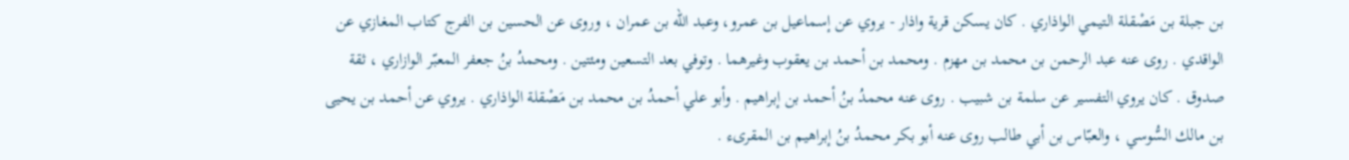بن جبلة بن مَصْقلة التيمي الواذاري . كان يسكن قرية واذار - يروي عن إسماعيل بن عمرو، وعبد الله بن عمران ، وروى عن الحسين بن الفرج كتاب المغازي عن الواقدي . روى عنه عبد الرحمن بن محمد بن مهزم . ومحمد بن أحمد بن يعقوب وغيرهما . وتوفي بعد التسعين ومئتين . ومحمدُ بنُ جعفر المعبّر الوازاري ، ثقة صدوق . كان يروي التفسير عن سلمة بن شبيب . روى عنه محمدُ بنُ أحمد بن إبراهيم . وأبو علي أحمدُ بن محمد بن مَصْقلة الواذاري . يروي عن أحمد بن يحيى بن مالك السُّوسي ، والعبّاس بن أبي طالب روى عنه أبو بكر محمدُ بنُ إبراهيم بن المقرىء .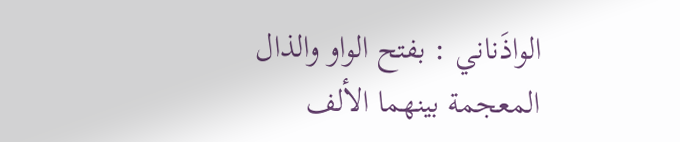الواذَناني : بفتح الواو والذال المعجمة بينهما الألف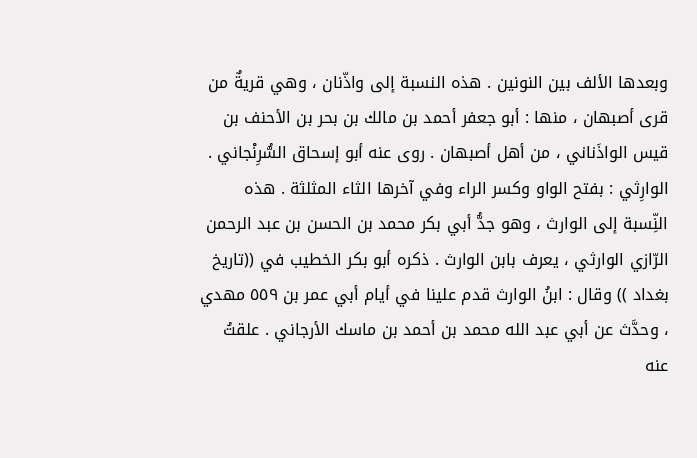وبعدها الألف بين النونين . هذه النسبة إلى واذّنان ، وهي قريةٌ من قرى أصبهان ، منها : أبو جعفر أحمد بن مالك بن بحر بن الأحنف بن قيس الواذَناني ، من أهل أصبهان . روى عنه أبو إسحاق السُّرِنْجاني . الوارِثي : بفتح الواو وكسر الراء وفي آخرها الثاء المثلثة . هذه النِّسبة إلى الوارث ، وهو جدُّ أبي بكر محمد بن الحسن بن عبد الرحمن الرّازي الوارثي ، يعرف بابن الوارث . ذكره أبو بكر الخطيب في ((تاريخ بغداد )) وقال : ابنُ الوارث قدم علينا في أيام أبي عمر بن ٥٥٩ مهدي ، وحدَّث عن أبي عبد الله محمد بن أحمد بن ماسك الأرجاني . علقتُ عنه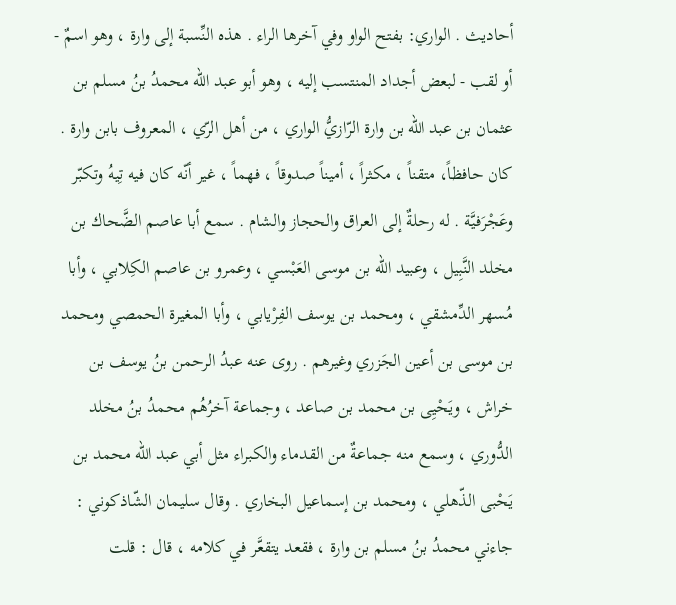أحاديث . الواري: بفتح الواو وفي آخرها الراء . هذه النِّسبة إلى وارة ، وهو اسمٌ - أو لقب - لبعض أجداد المنتسب إليه ، وهو أبو عبد الله محمدُ بنُ مسلم بن عثمان بن عبد الله بن وارة الرّازيُّ الواري ، من أهل الرّي ، المعروف بابن وارة . كان حافظاً، متقناً ، مكثراً ، أميناً صدوقاً ، فهماً ، غير أنّه كان فيه تِيهُ وتكبّر وعَجْرَفيَّة . له رحلةٌ إلى العراق والحجاز والشام . سمع أبا عاصم الضَّحاك بن مخلد النَّبِيل ، وعبيد الله بن موسى العَبْسي ، وعمرو بن عاصم الكِلابي ، وأبا مُسهر الدِّمشقي ، ومحمد بن يوسف الفِرْيابي ، وأبا المغيرة الحمصي ومحمد بن موسى بن أعين الجَزري وغيرهم . روى عنه عبدُ الرحمن بنُ يوسف بن خراش ، ويَحْيِى بن محمد بن صاعد ، وجماعة آخرُهُم محمدُ بنُ مخلد الدُّوري ، وسمع منه جماعةٌ من القدماء والكبراء مثل أبي عبد الله محمد بن يَحْبى الذّهلي ، ومحمد بن إسماعيل البخاري . وقال سليمان الشّاذكوني : جاءني محمدُ بنُ مسلم بن وارة ، فقعد يتقعَّر في كلامه ، قال : قلت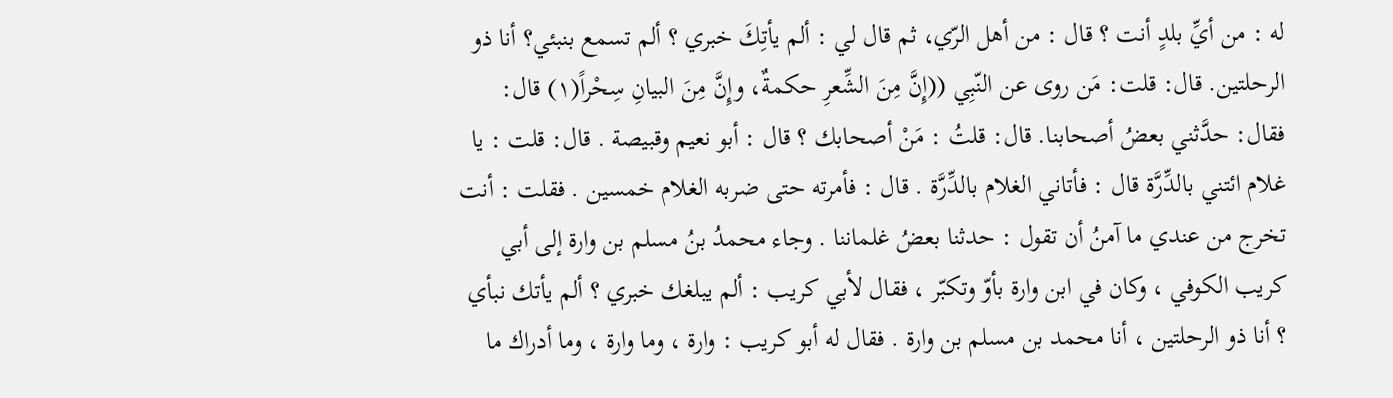له : من أيِّ بلدٍ أنت ؟ قال : من أهل الرّي، ثم قال لي : ألم يأتِكَ خبري ؟ ألم تسمع بنبئي؟ أنا ذو الرحلتين. قال: قلت: مَن روى عن النّبِي ((إِنَّ مِنَ الشِّعرِ حكمةٌ، وإِنَّ مِنَ البيانِ سِحْراً(١) قال: فقال: حدَّثني بعضُ أصحابنا. قال: قلتُ : مَنْ أصحابك ؟ قال : أبو نعيم وقبيصة . قال: قلت : يا غلام ائتني بالدِّرَّة قال : فأتاني الغلام بالدِّرَّة . قال : فأمرته حتى ضربه الغلام خمسين . فقلت : أنت تخرج من عندي ما آمنُ أن تقول : حدثنا بعضُ غلماننا . وجاء محمدُ بنُ مسلم بن وارة إلى أبي كريب الكوفي ، وكان في ابن وارة بأوّ وتكبّر ، فقال لأبي كريب : ألم يبلغك خبري ؟ ألم يأتك نبأي ؟ أنا ذو الرحلتين ، أنا محمد بن مسلم بن وارة . فقال له أبو كريب : وارة ، وما وارة ، وما أدراك ما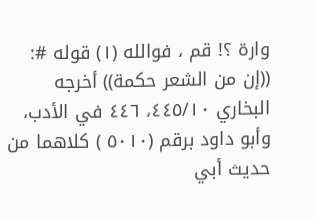وارة ؟! قم ، فوالله (١) قوله #: ((إن من الشعر حكمة)) أخرجه البخاري ٤٤٥/١٠، ٤٤٦ في الأدب، وأبو داود برقم (٥٠١٠ ) كلاهما من حديث أبي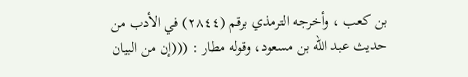بن كعب ، وأخرجه الترمذي برقم (٢٨٤٤) في الأدب من حديث عبد الله بن مسعود، وقوله مطار : (((إن من البيان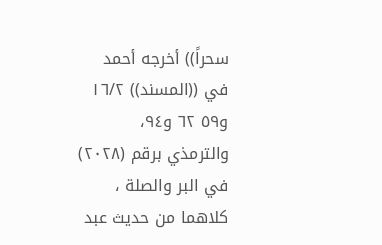سحراً)) أخرجه أحمد في ((المسند)) ١٦/٢ و٥٩ ٦٢ و٩٤، والترمذي برقم (٢٠٢٨) في البر والصلة ، كلاهما من حديث عبد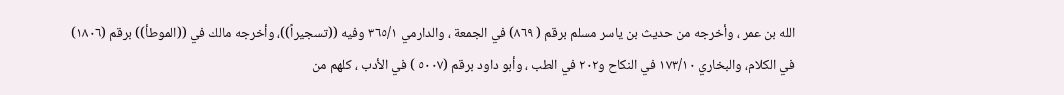الله بن عمر ، وأخرجه من حديث بن ياسر مسلم برقم ( ٨٦٩) في الجمعة ، والدارمي ٣٦٥/١ وفيه ((تسجيراً))، وأخرجه مالك في ((الموطأ)) برقم (١٨٠٦) في الكلام، والبخاري ١٧٣/١٠ في النكاح و٢٠٢ في الطب ، وأبو داود برقم (٥٠٠٧ ) في الأدب ، كلهم من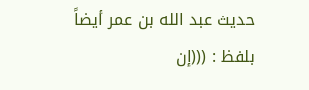حديث عبد الله بن عمر أيضاً بلفظ : (((إن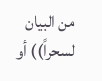من البيان لسحراً)) أو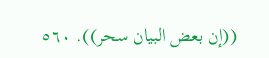((إن بعض البيان سحر)). ٥٦٠